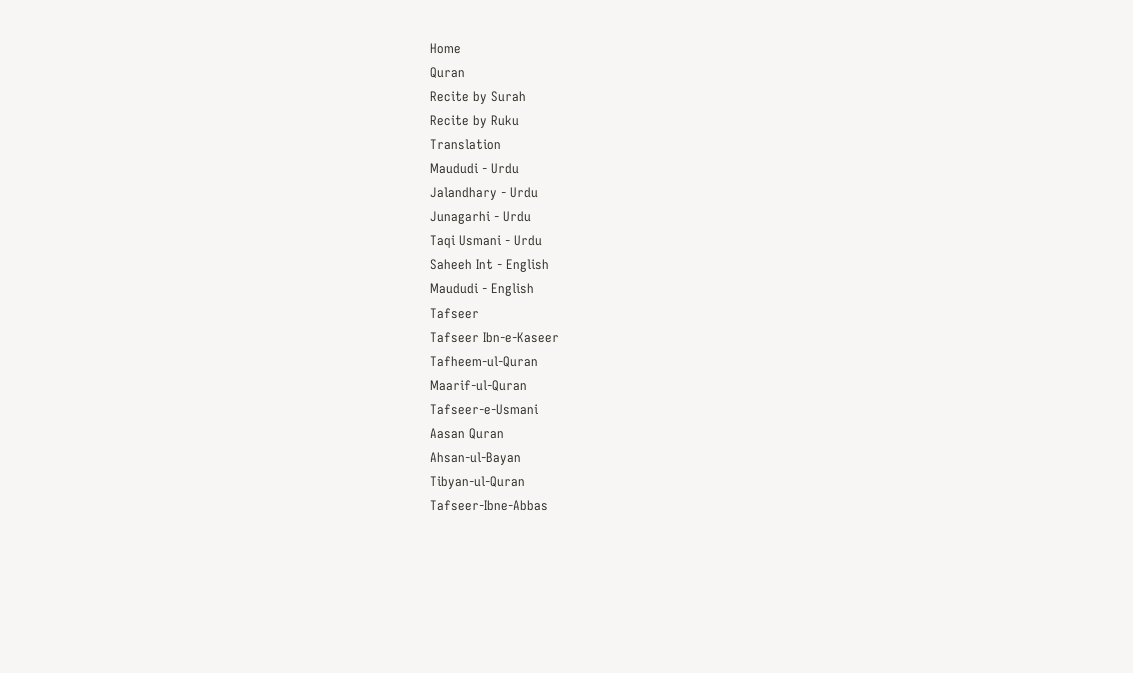Home
Quran
Recite by Surah
Recite by Ruku
Translation
Maududi - Urdu
Jalandhary - Urdu
Junagarhi - Urdu
Taqi Usmani - Urdu
Saheeh Int - English
Maududi - English
Tafseer
Tafseer Ibn-e-Kaseer
Tafheem-ul-Quran
Maarif-ul-Quran
Tafseer-e-Usmani
Aasan Quran
Ahsan-ul-Bayan
Tibyan-ul-Quran
Tafseer-Ibne-Abbas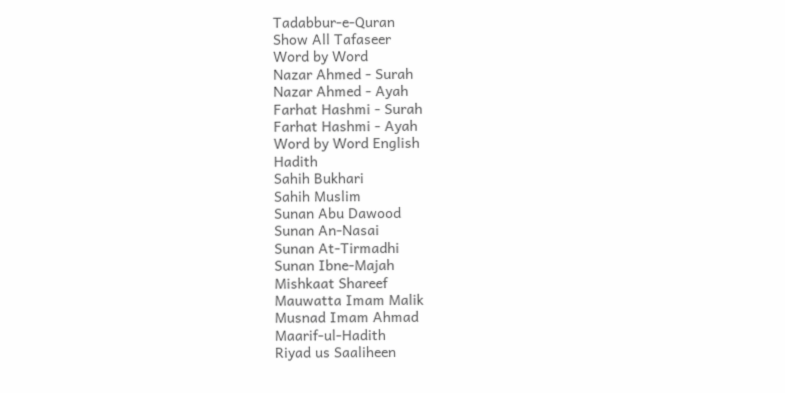Tadabbur-e-Quran
Show All Tafaseer
Word by Word
Nazar Ahmed - Surah
Nazar Ahmed - Ayah
Farhat Hashmi - Surah
Farhat Hashmi - Ayah
Word by Word English
Hadith
Sahih Bukhari
Sahih Muslim
Sunan Abu Dawood
Sunan An-Nasai
Sunan At-Tirmadhi
Sunan Ibne-Majah
Mishkaat Shareef
Mauwatta Imam Malik
Musnad Imam Ahmad
Maarif-ul-Hadith
Riyad us Saaliheen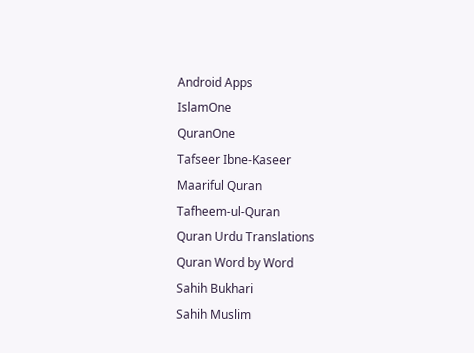Android Apps
IslamOne
QuranOne
Tafseer Ibne-Kaseer
Maariful Quran
Tafheem-ul-Quran
Quran Urdu Translations
Quran Word by Word
Sahih Bukhari
Sahih Muslim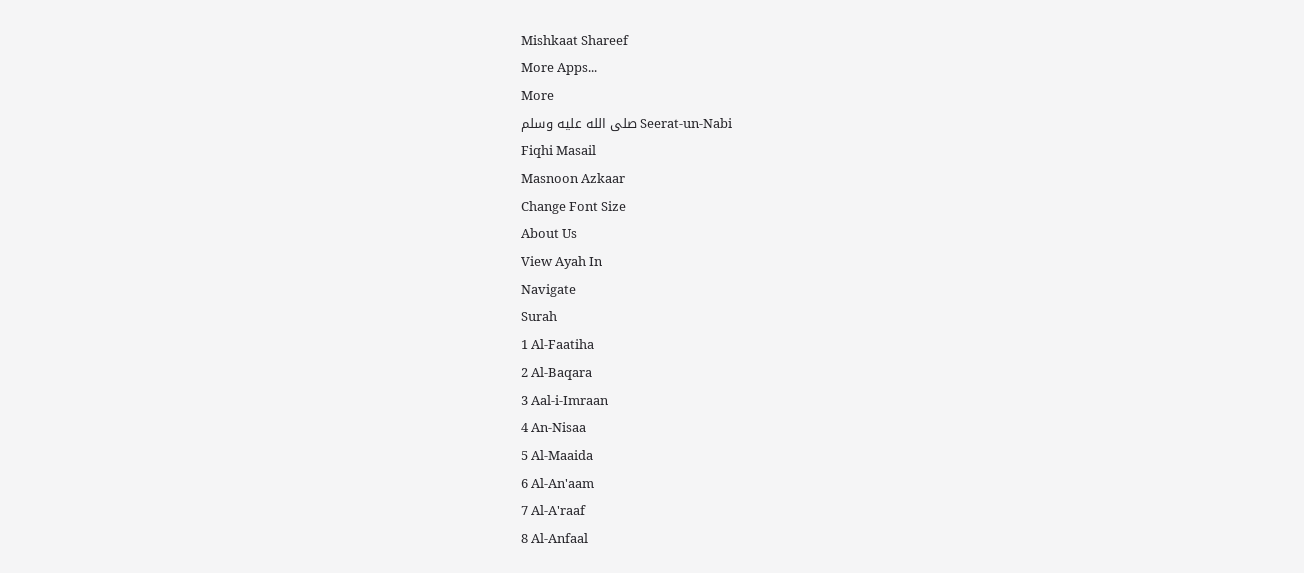Mishkaat Shareef
More Apps...
More
Seerat-un-Nabi صلى الله عليه وسلم
Fiqhi Masail
Masnoon Azkaar
Change Font Size
About Us
View Ayah In
Navigate
Surah
1 Al-Faatiha
2 Al-Baqara
3 Aal-i-Imraan
4 An-Nisaa
5 Al-Maaida
6 Al-An'aam
7 Al-A'raaf
8 Al-Anfaal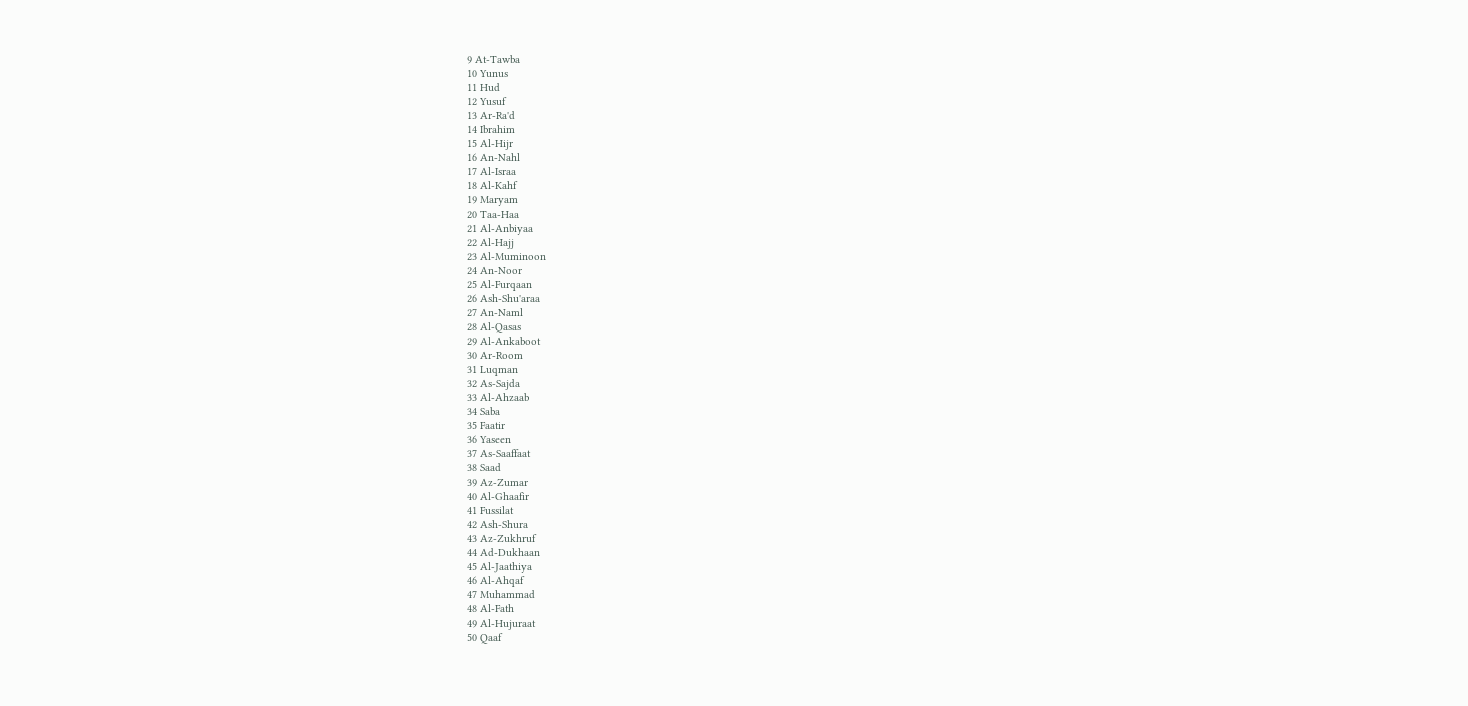9 At-Tawba
10 Yunus
11 Hud
12 Yusuf
13 Ar-Ra'd
14 Ibrahim
15 Al-Hijr
16 An-Nahl
17 Al-Israa
18 Al-Kahf
19 Maryam
20 Taa-Haa
21 Al-Anbiyaa
22 Al-Hajj
23 Al-Muminoon
24 An-Noor
25 Al-Furqaan
26 Ash-Shu'araa
27 An-Naml
28 Al-Qasas
29 Al-Ankaboot
30 Ar-Room
31 Luqman
32 As-Sajda
33 Al-Ahzaab
34 Saba
35 Faatir
36 Yaseen
37 As-Saaffaat
38 Saad
39 Az-Zumar
40 Al-Ghaafir
41 Fussilat
42 Ash-Shura
43 Az-Zukhruf
44 Ad-Dukhaan
45 Al-Jaathiya
46 Al-Ahqaf
47 Muhammad
48 Al-Fath
49 Al-Hujuraat
50 Qaaf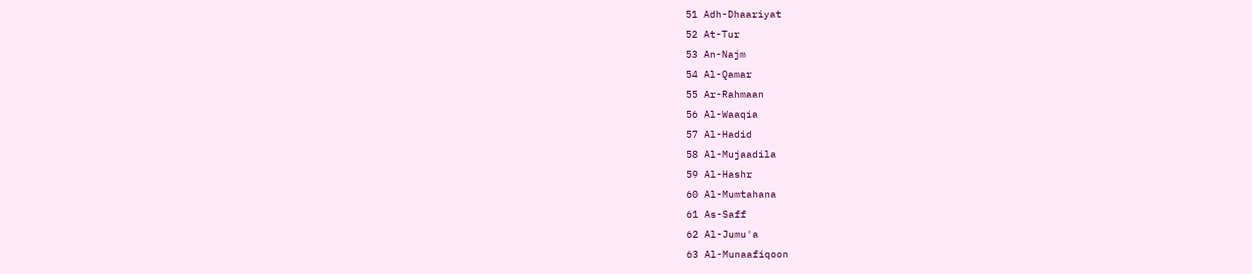51 Adh-Dhaariyat
52 At-Tur
53 An-Najm
54 Al-Qamar
55 Ar-Rahmaan
56 Al-Waaqia
57 Al-Hadid
58 Al-Mujaadila
59 Al-Hashr
60 Al-Mumtahana
61 As-Saff
62 Al-Jumu'a
63 Al-Munaafiqoon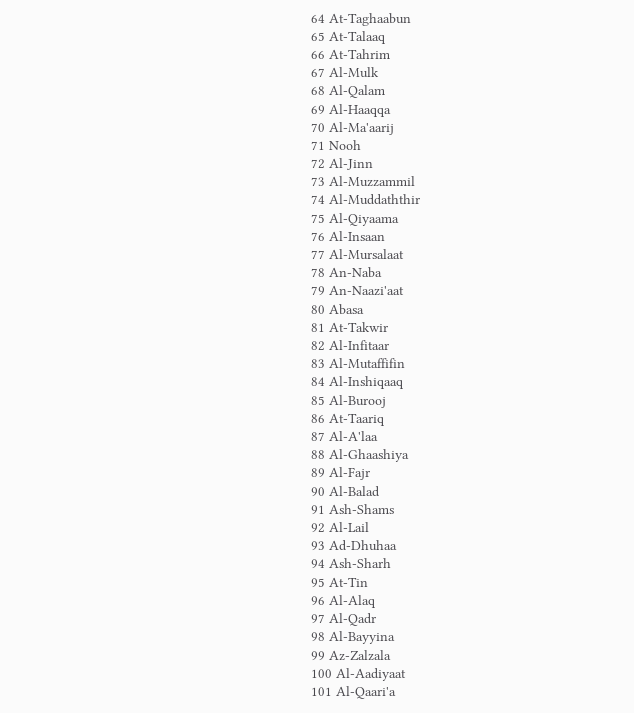64 At-Taghaabun
65 At-Talaaq
66 At-Tahrim
67 Al-Mulk
68 Al-Qalam
69 Al-Haaqqa
70 Al-Ma'aarij
71 Nooh
72 Al-Jinn
73 Al-Muzzammil
74 Al-Muddaththir
75 Al-Qiyaama
76 Al-Insaan
77 Al-Mursalaat
78 An-Naba
79 An-Naazi'aat
80 Abasa
81 At-Takwir
82 Al-Infitaar
83 Al-Mutaffifin
84 Al-Inshiqaaq
85 Al-Burooj
86 At-Taariq
87 Al-A'laa
88 Al-Ghaashiya
89 Al-Fajr
90 Al-Balad
91 Ash-Shams
92 Al-Lail
93 Ad-Dhuhaa
94 Ash-Sharh
95 At-Tin
96 Al-Alaq
97 Al-Qadr
98 Al-Bayyina
99 Az-Zalzala
100 Al-Aadiyaat
101 Al-Qaari'a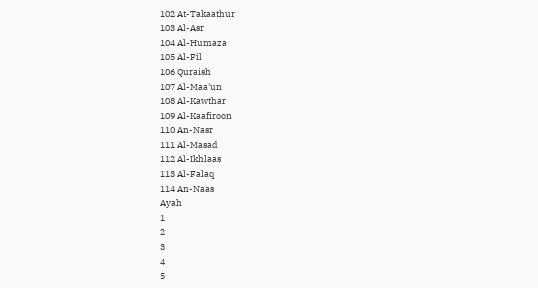102 At-Takaathur
103 Al-Asr
104 Al-Humaza
105 Al-Fil
106 Quraish
107 Al-Maa'un
108 Al-Kawthar
109 Al-Kaafiroon
110 An-Nasr
111 Al-Masad
112 Al-Ikhlaas
113 Al-Falaq
114 An-Naas
Ayah
1
2
3
4
5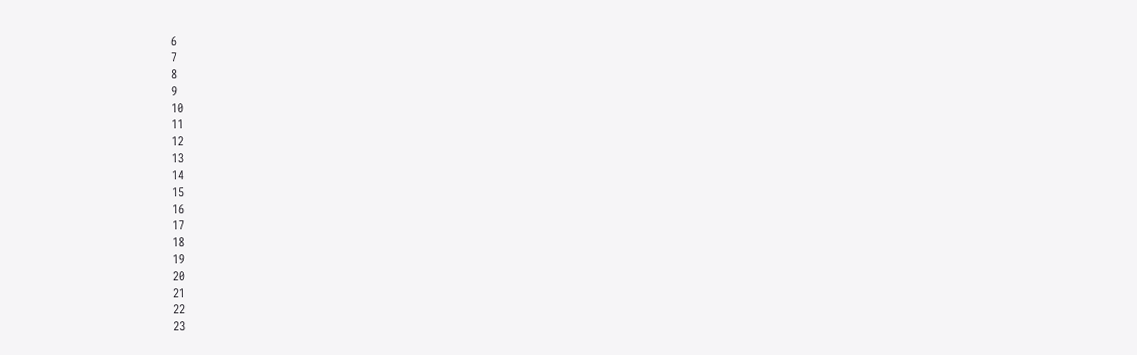6
7
8
9
10
11
12
13
14
15
16
17
18
19
20
21
22
23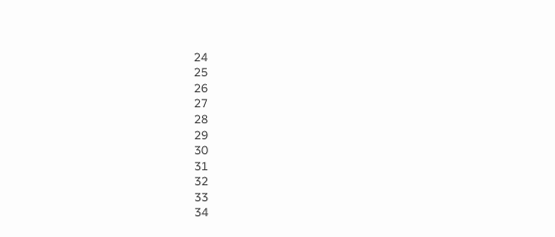24
25
26
27
28
29
30
31
32
33
34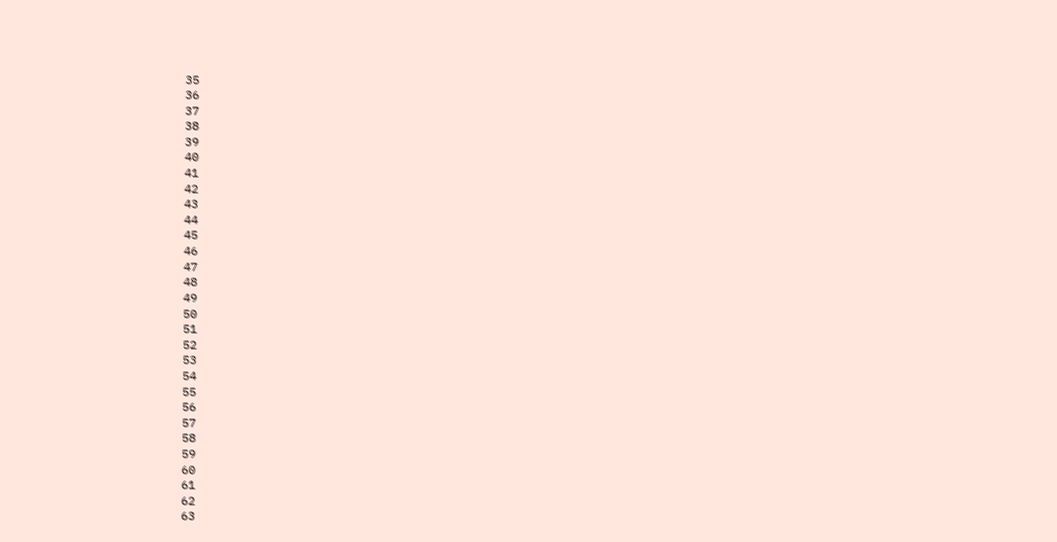35
36
37
38
39
40
41
42
43
44
45
46
47
48
49
50
51
52
53
54
55
56
57
58
59
60
61
62
63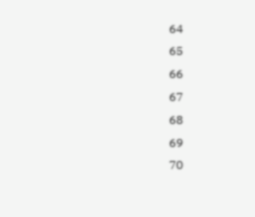64
65
66
67
68
69
70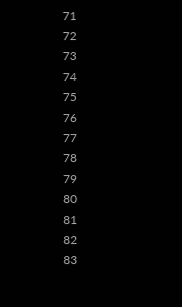71
72
73
74
75
76
77
78
79
80
81
82
83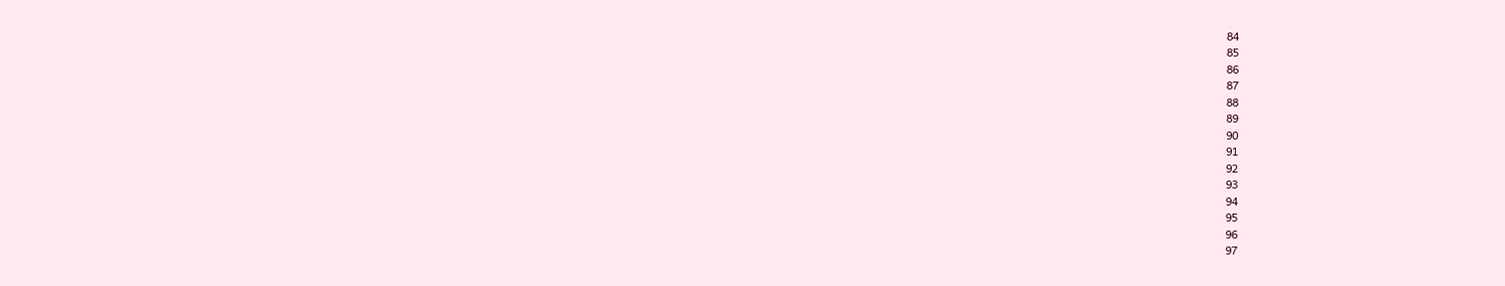84
85
86
87
88
89
90
91
92
93
94
95
96
97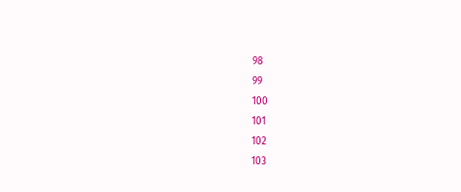98
99
100
101
102
103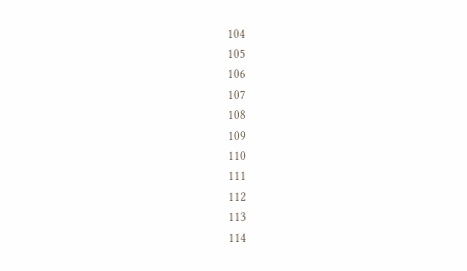104
105
106
107
108
109
110
111
112
113
114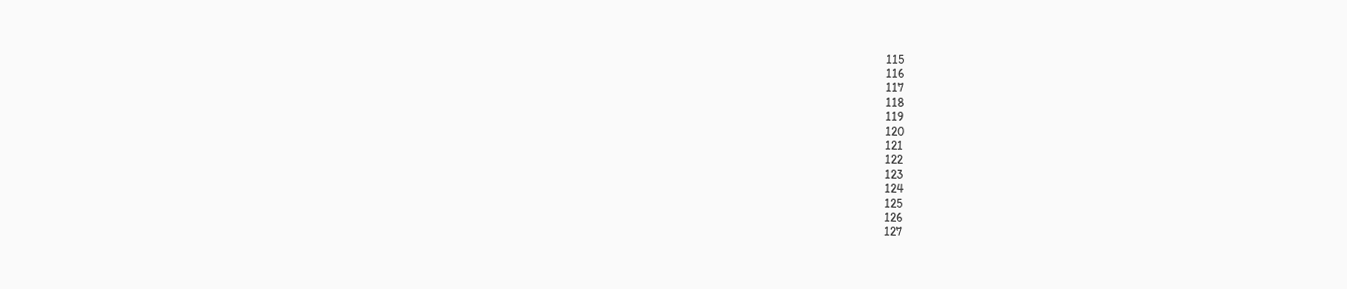115
116
117
118
119
120
121
122
123
124
125
126
127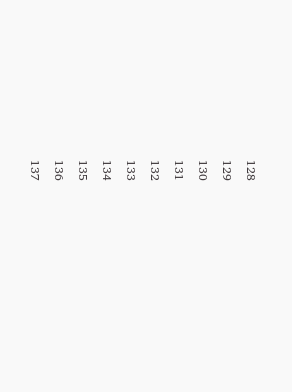128
129
130
131
132
133
134
135
136
137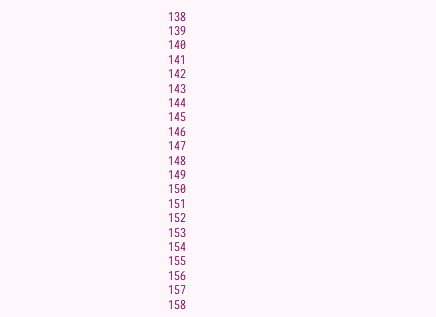138
139
140
141
142
143
144
145
146
147
148
149
150
151
152
153
154
155
156
157
158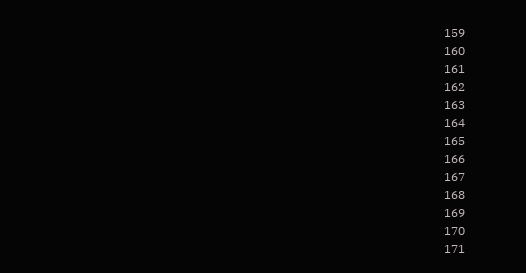159
160
161
162
163
164
165
166
167
168
169
170
171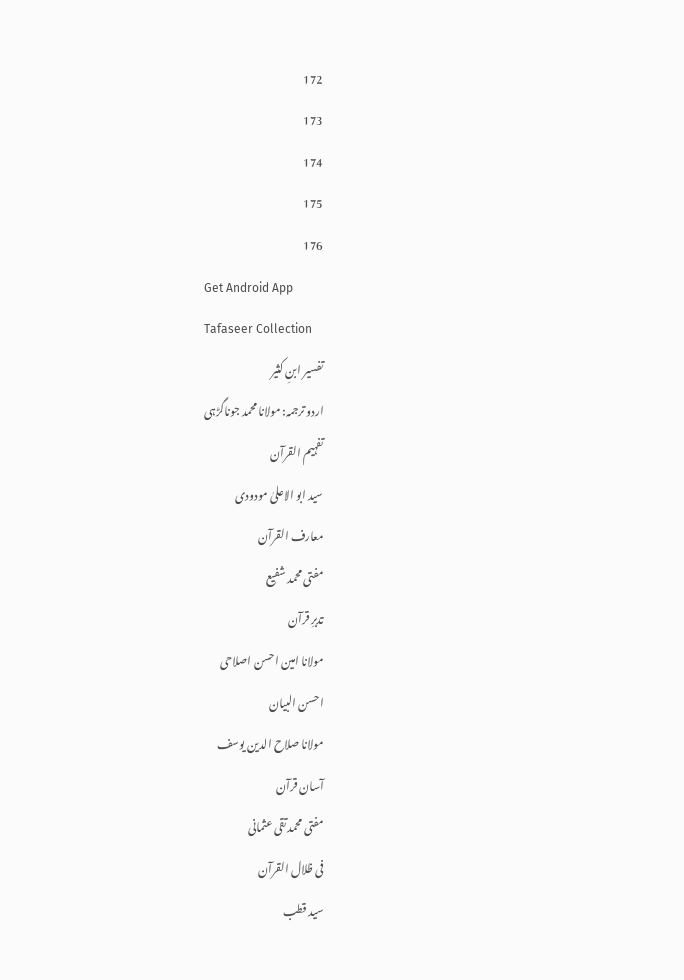172
173
174
175
176
Get Android App
Tafaseer Collection
تفسیر ابنِ کثیر
اردو ترجمہ: مولانا محمد جوناگڑہی
تفہیم القرآن
سید ابو الاعلیٰ مودودی
معارف القرآن
مفتی محمد شفیع
تدبرِ قرآن
مولانا امین احسن اصلاحی
احسن البیان
مولانا صلاح الدین یوسف
آسان قرآن
مفتی محمد تقی عثمانی
فی ظلال القرآن
سید قطب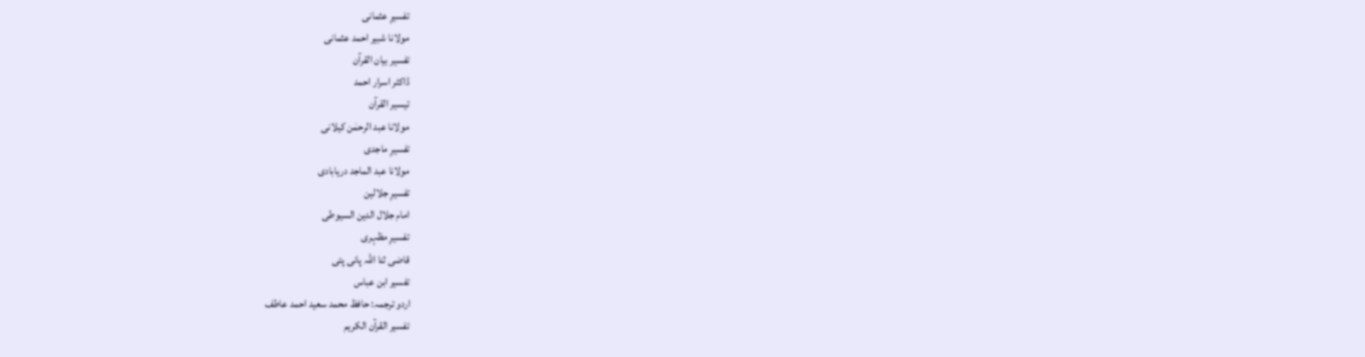تفسیرِ عثمانی
مولانا شبیر احمد عثمانی
تفسیر بیان القرآن
ڈاکٹر اسرار احمد
تیسیر القرآن
مولانا عبد الرحمٰن کیلانی
تفسیرِ ماجدی
مولانا عبد الماجد دریابادی
تفسیرِ جلالین
امام جلال الدین السیوطی
تفسیرِ مظہری
قاضی ثنا اللہ پانی پتی
تفسیر ابن عباس
اردو ترجمہ: حافظ محمد سعید احمد عاطف
تفسیر القرآن الکریم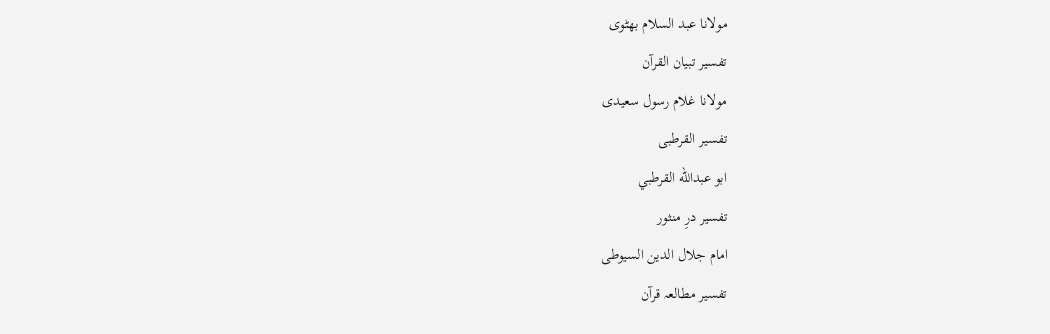مولانا عبد السلام بھٹوی
تفسیر تبیان القرآن
مولانا غلام رسول سعیدی
تفسیر القرطبی
ابو عبدالله القرطبي
تفسیر درِ منثور
امام جلال الدین السیوطی
تفسیر مطالعہ قرآن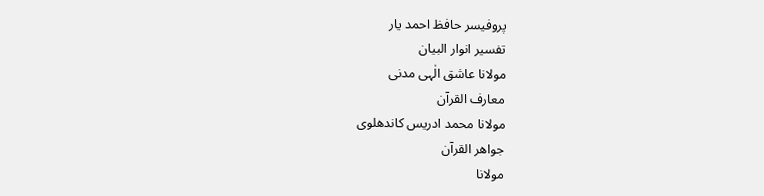پروفیسر حافظ احمد یار
تفسیر انوار البیان
مولانا عاشق الٰہی مدنی
معارف القرآن
مولانا محمد ادریس کاندھلوی
جواھر القرآن
مولانا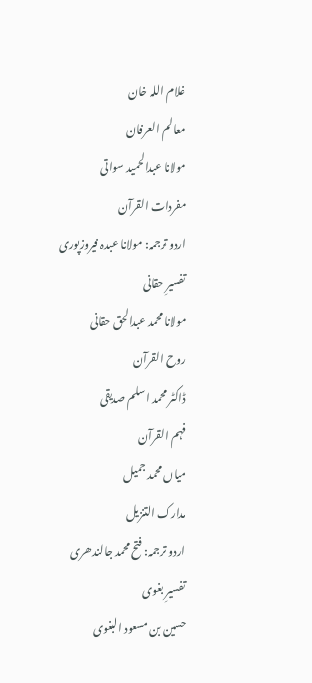غلام اللہ خان
معالم العرفان
مولانا عبدالحمید سواتی
مفردات القرآن
اردو ترجمہ: مولانا عبدہ فیروزپوری
تفسیرِ حقانی
مولانا محمد عبدالحق حقانی
روح القرآن
ڈاکٹر محمد اسلم صدیقی
فہم القرآن
میاں محمد جمیل
مدارک التنزیل
اردو ترجمہ: فتح محمد جالندھری
تفسیرِ بغوی
حسین بن مسعود البغوی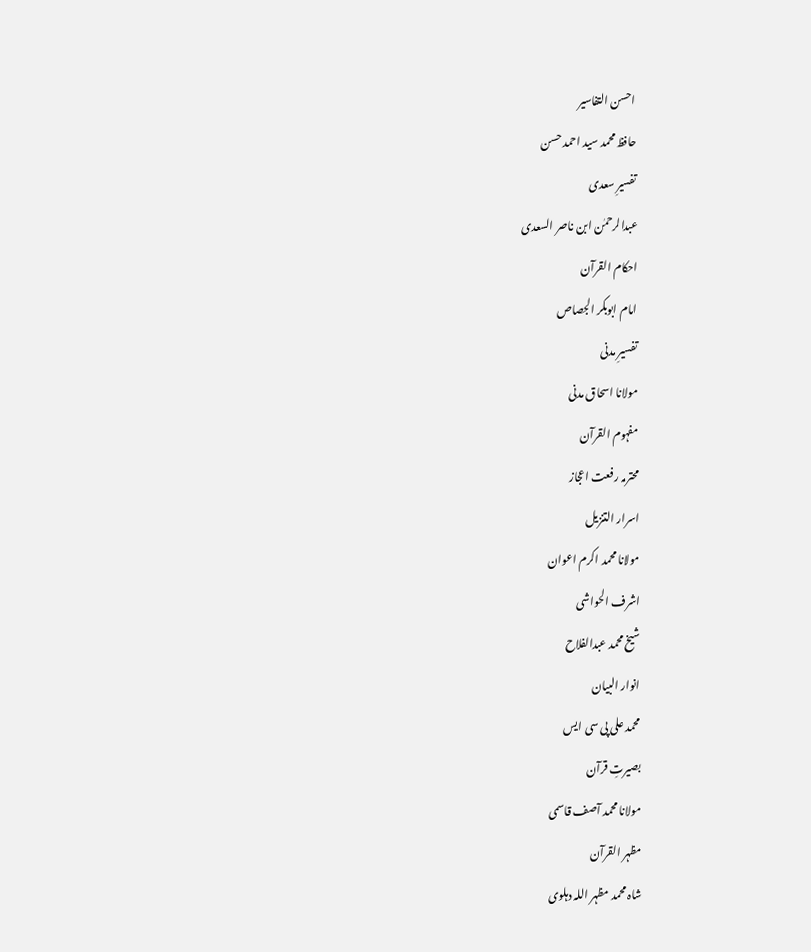احسن التفاسیر
حافظ محمد سید احمد حسن
تفسیرِ سعدی
عبدالرحمٰن ابن ناصر السعدی
احکام القرآن
امام ابوبکر الجصاص
تفسیرِ مدنی
مولانا اسحاق مدنی
مفہوم القرآن
محترمہ رفعت اعجاز
اسرار التنزیل
مولانا محمد اکرم اعوان
اشرف الحواشی
شیخ محمد عبدالفلاح
انوار البیان
محمد علی پی سی ایس
بصیرتِ قرآن
مولانا محمد آصف قاسمی
مظہر القرآن
شاہ محمد مظہر اللہ دہلوی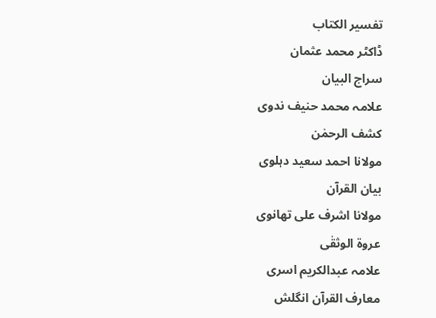تفسیر الکتاب
ڈاکٹر محمد عثمان
سراج البیان
علامہ محمد حنیف ندوی
کشف الرحمٰن
مولانا احمد سعید دہلوی
بیان القرآن
مولانا اشرف علی تھانوی
عروۃ الوثقٰی
علامہ عبدالکریم اسری
معارف القرآن انگلش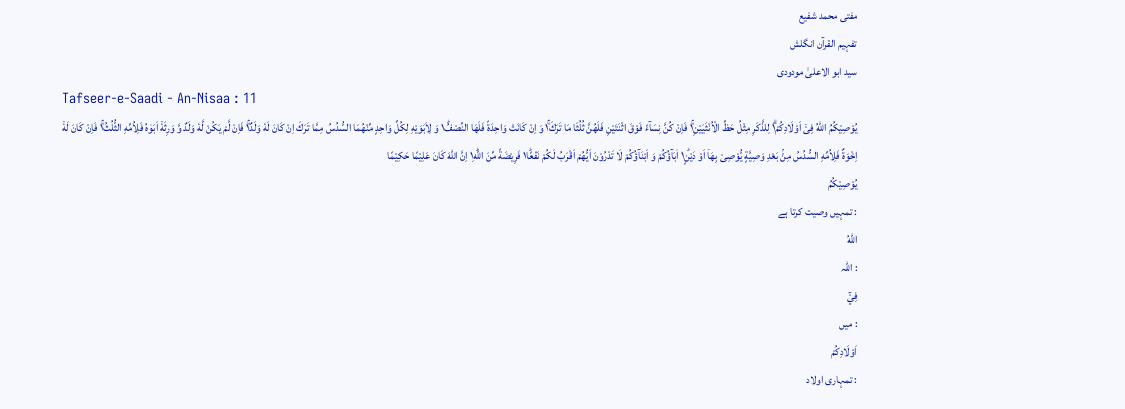مفتی محمد شفیع
تفہیم القرآن انگلش
سید ابو الاعلیٰ مودودی
Tafseer-e-Saadi - An-Nisaa : 11
یُوْصِیْكُمُ اللّٰهُ فِیْۤ اَوْلَادِكُمْ١ۗ لِلذَّكَرِ مِثْلُ حَظِّ الْاُنْثَیَیْنِ١ۚ فَاِنْ كُنَّ نِسَآءً فَوْقَ اثْنَتَیْنِ فَلَهُنَّ ثُلُثَا مَا تَرَكَ١ۚ وَ اِنْ كَانَتْ وَاحِدَةً فَلَهَا النِّصْفُ١ؕ وَ لِاَبَوَیْهِ لِكُلِّ وَاحِدٍ مِّنْهُمَا السُّدُسُ مِمَّا تَرَكَ اِنْ كَانَ لَهٗ وَلَدٌ١ۚ فَاِنْ لَّمْ یَكُنْ لَّهٗ وَلَدٌ وَّ وَرِثَهٗۤ اَبَوٰهُ فَلِاُمِّهِ الثُّلُثُ١ۚ فَاِنْ كَانَ لَهٗۤ اِخْوَةٌ فَلِاُمِّهِ السُّدُسُ مِنْۢ بَعْدِ وَصِیَّةٍ یُّوْصِیْ بِهَاۤ اَوْ دَیْنٍ١ؕ اٰبَآؤُكُمْ وَ اَبْنَآؤُكُمْ لَا تَدْرُوْنَ اَیُّهُمْ اَقْرَبُ لَكُمْ نَفْعًا١ؕ فَرِیْضَةً مِّنَ اللّٰهِ١ؕ اِنَّ اللّٰهَ كَانَ عَلِیْمًا حَكِیْمًا
يُوْصِيْكُمُ
: تمہیں وصیت کرتا ہے
اللّٰهُ
: اللہ
فِيْٓ
: میں
اَوْلَادِكُمْ
: تمہاری اولاد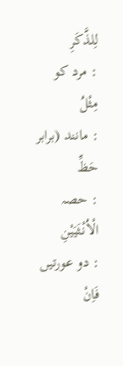لِلذَّكَرِ
: مرد کو
مِثْلُ
: مانند (برابر
حَظِّ
: حصہ
الْاُنْثَيَيْنِ
: دو عورتیں
فَاِنْ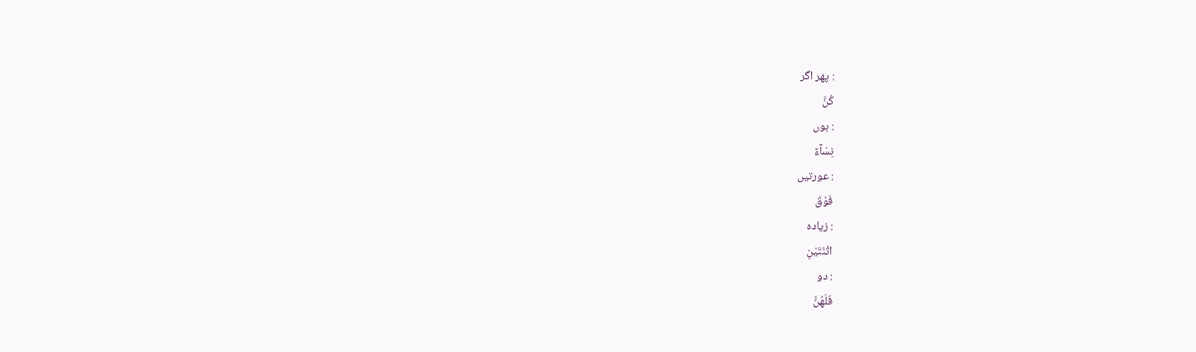: پھر اگر
كُنَّ
: ہوں
نِسَآءً
: عورتیں
فَوْقَ
: زیادہ
اثْنَتَيْنِ
: دو
فَلَھُنَّ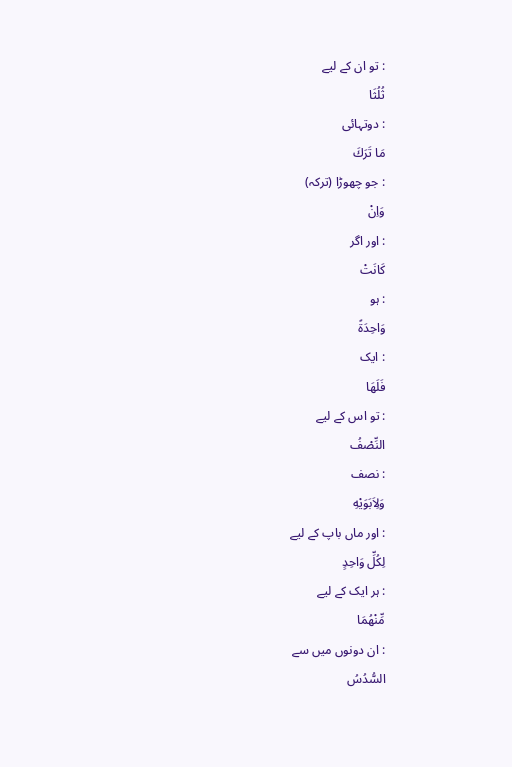: تو ان کے لیے
ثُلُثَا
: دوتہائی
مَا تَرَكَ
: جو چھوڑا (ترکہ)
وَاِنْ
: اور اگر
كَانَتْ
: ہو
وَاحِدَةً
: ایک
فَلَھَا
: تو اس کے لیے
النِّصْفُ
: نصف
وَلِاَبَوَيْهِ
: اور ماں باپ کے لیے
لِكُلِّ وَاحِدٍ
: ہر ایک کے لیے
مِّنْهُمَا
: ان دونوں میں سے
السُّدُسُ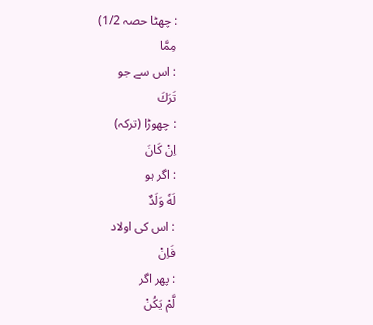: چھٹا حصہ 1/2)
مِمَّا
: اس سے جو
تَرَكَ
: چھوڑا (ترکہ)
اِنْ كَانَ
: اگر ہو
لَهٗ وَلَدٌ
: اس کی اولاد
فَاِنْ
: پھر اگر
لَّمْ يَكُنْ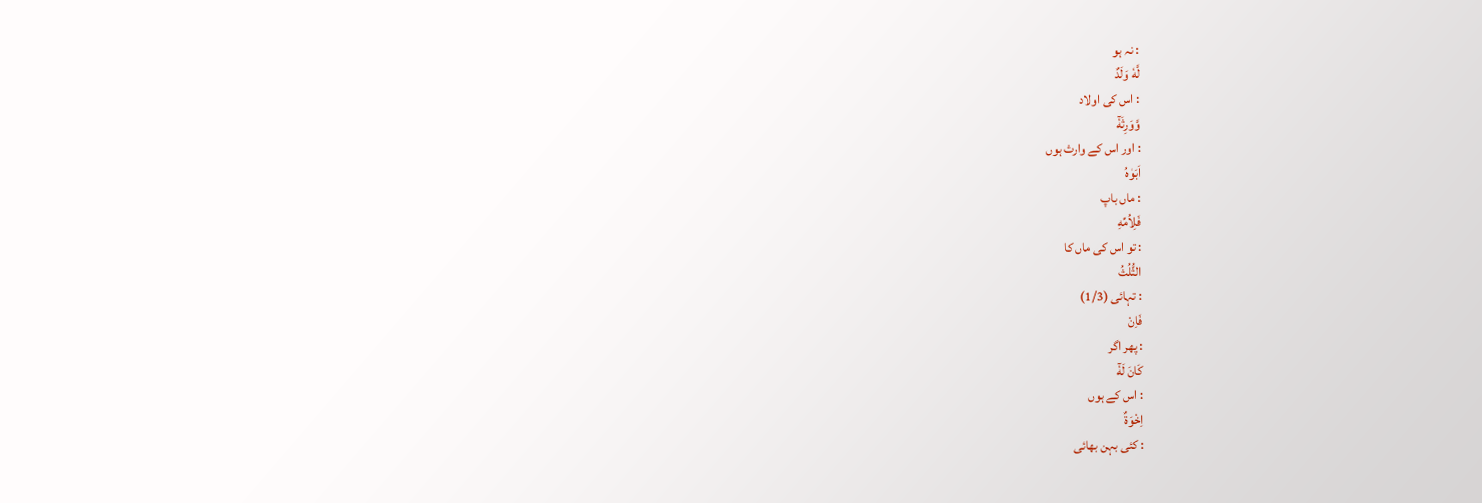: نہ ہو
لَّهٗ وَلَدٌ
: اس کی اولاد
وَّوَرِثَهٗٓ
: اور اس کے وارث ہوں
اَبَوٰهُ
: ماں باپ
فَلِاُمِّهِ
: تو اس کی ماں کا
الثُّلُثُ
: تہائی (1/3)
فَاِنْ
: پھر اگر
كَانَ لَهٗٓ
: اس کے ہوں
اِخْوَةٌ
: کئی بہن بھائی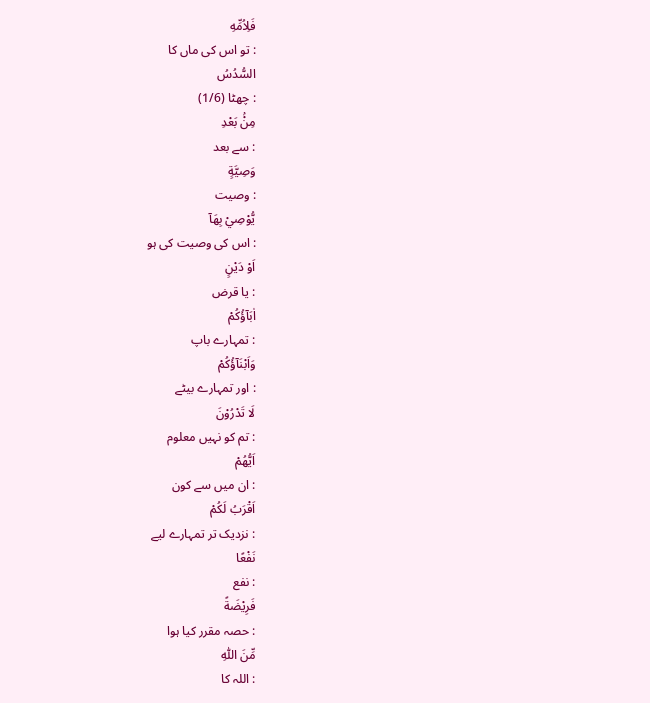فَلِاُمِّهِ
: تو اس کی ماں کا
السُّدُسُ
: چھٹا (1/6)
مِنْۢ بَعْدِ
: سے بعد
وَصِيَّةٍ
: وصیت
يُّوْصِيْ بِھَآ
: اس کی وصیت کی ہو
اَوْ دَيْنٍ
: یا قرض
اٰبَآؤُكُمْ
: تمہارے باپ
وَاَبْنَآؤُكُمْ
: اور تمہارے بیٹے
لَا تَدْرُوْنَ
: تم کو نہیں معلوم
اَيُّھُمْ
: ان میں سے کون
اَقْرَبُ لَكُمْ
: نزدیک تر تمہارے لیے
نَفْعًا
: نفع
فَرِيْضَةً
: حصہ مقرر کیا ہوا
مِّنَ اللّٰهِ
: اللہ کا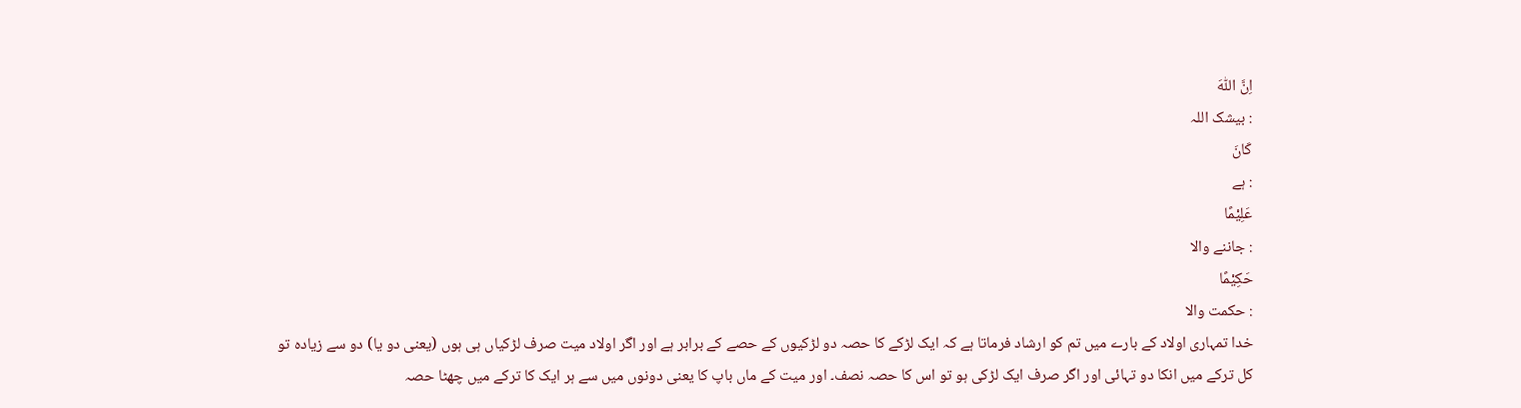اِنَّ اللّٰهَ
: بیشک اللہ
كَانَ
: ہے
عَلِيْمًا
: جاننے والا
حَكِيْمًا
: حکمت والا
خدا تمہاری اولاد کے بارے میں تم کو ارشاد فرماتا ہے کہ ایک لڑکے کا حصہ دو لڑکیوں کے حصے کے برابر ہے اور اگر اولاد میت صرف لڑکیاں ہی ہوں (یعنی دو یا) دو سے زیادہ تو کل ترکے میں انکا دو تہائی اور اگر صرف ایک لڑکی ہو تو اس کا حصہ نصف۔ اور میت کے ماں باپ کا یعنی دونوں میں سے ہر ایک کا ترکے میں چھٹا حصہ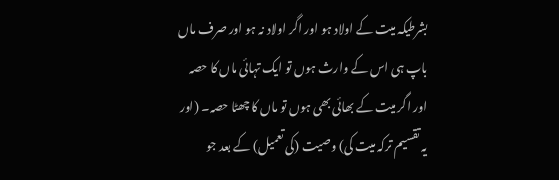بشرطیکہ میت کے اولاد ہو اور اگر اولاد نہ ہو اور صرف ماں باپ ہی اس کے وارث ہوں تو ایک تہائی ماں کا حصہ اور اگر میت کے بھائی بھی ہوں تو ماں کا چھٹا حصہ۔ (اور یہ تقسیم ترکہ میت کی) وصیت (کی تعمیل) کے بعد جو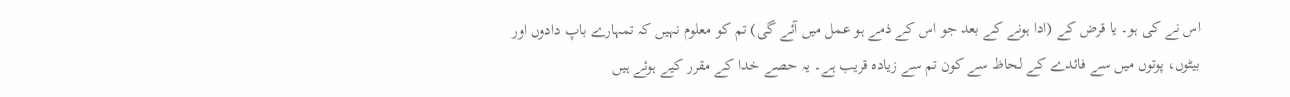اس نے کی ہو۔ یا قرض کے (ادا ہونے کے بعد جو اس کے ذمے ہو عمل میں آئے گی) تم کو معلوم نہیں کہ تمہارے باپ دادوں اور بیٹوں، پوتوں میں سے فائدے کے لحاظ سے کون تم سے زیادہ قریب ہے۔ یہ حصے خدا کے مقرر کیے ہوئے ہیں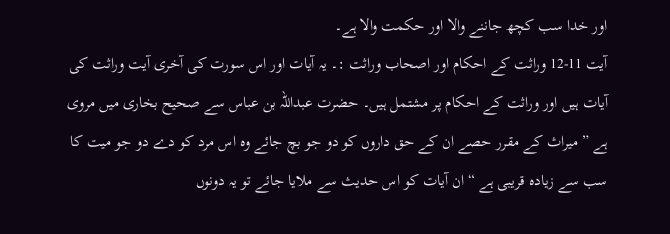اور خدا سب کچھ جاننے والا اور حکمت والا ہے۔
آیت 11-12 وراثت کے احکام اور اصحاب وراثت :۔ یہ آیات اور اس سورت کی آخری آیت وراثت کی آیات ہیں اور وراثت کے احکام پر مشتمل ہیں۔ حضرت عبداللہ بن عباس سے صحیح بخاری میں مروی ہے ” میراث کے مقرر حصے ان کے حق داروں کو دو جو بچ جائے وہ اس مرد کو دے دو جو میت کا سب سے زیادہ قریبی ہے “ ان آیات کو اس حدیث سے ملایا جائے تو یہ دونوں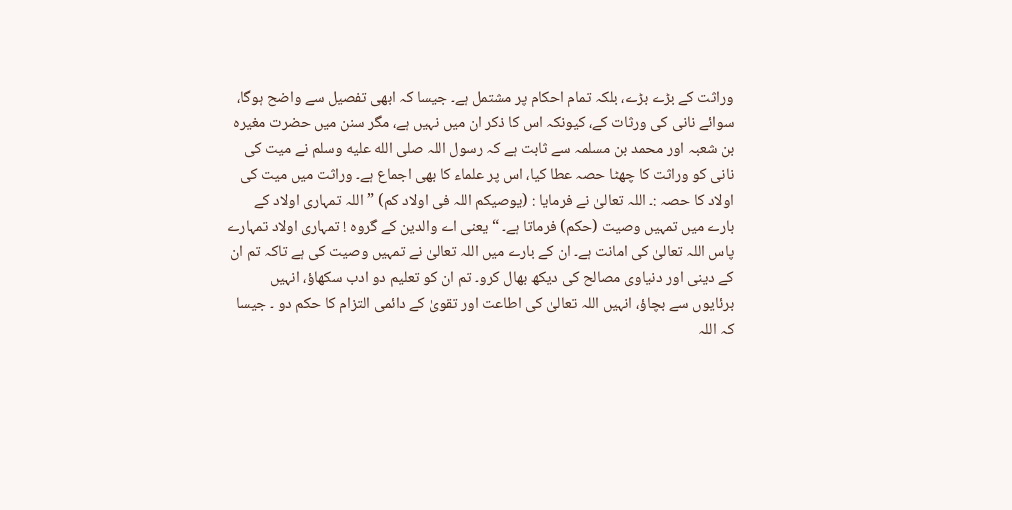وراثت کے بڑے بڑے، بلکہ تمام احکام پر مشتمل ہے۔ جیسا کہ ابھی تفصیل سے واضح ہوگا، سوائے نانی کی ورثات کے، کیونکہ اس کا ذکر ان میں نہیں ہے، مگر سنن میں حضرت مغیرہ بن شعبہ اور محمد بن مسلمہ سے ثابت ہے کہ رسول اللہ صلى الله عليه وسلم نے میت کی نانی کو وراثت کا چھٹا حصہ عطا کیا، اس پر علماء کا بھی اجماع ہے۔ وراثت میں میت کی اولاد کا حصہ :۔ اللہ تعالیٰ نے فرمایا : (یوصیکم اللہ فی اولاد کم) ” اللہ تمہاری اولاد کے بارے میں تمہیں وصیت (حکم) فرماتا ہے۔ “ یعنی اے والدین کے گروہ ! تمہاری اولاد تمہارے پاس اللہ تعالیٰ کی امانت ہے۔ ان کے بارے میں اللہ تعالیٰ نے تمہیں وصیت کی ہے تاکہ تم ان کے دینی اور دنیاوی مصالح کی دیکھ بھال کرو۔ تم ان کو تعلیم دو ادب سکھاؤ، انہیں برئایوں سے بچاؤ، انہیں اللہ تعالیٰ کی اطاعت اور تقویٰ کے دائمی التزام کا حکم دو ۔ جیسا کہ اللہ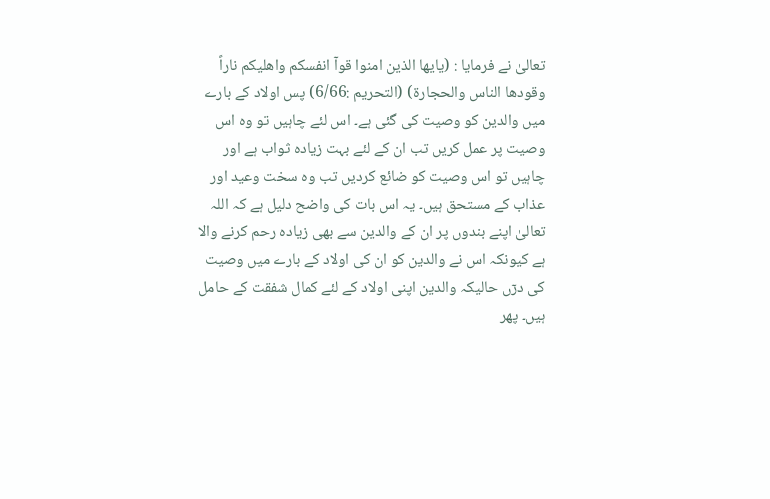تعالیٰ نے فرمایا : (یایھا الذین امنوا قوآ انفسکم واھلیکم ناراً وقودھا الناس والحجارۃ) (التحریم :6/66) پس اولاد کے بارے میں والدین کو وصیت کی گئی ہے۔ اس لئے چاہیں تو وہ اس وصیت پر عمل کریں تب ان کے لئے بہت زیادہ ثواب ہے اور چاہیں تو اس وصیت کو ضائع کردیں تب وہ سخت وعید اور عذاب کے مستحق ہیں۔ یہ اس بات کی واضح دلیل ہے کہ اللہ تعالیٰ اپنے بندوں پر ان کے والدین سے بھی زیادہ رحم کرنے والا ہے کیونکہ اس نے والدین کو ان کی اولاد کے بارے میں وصیت کی درٓں حالیکہ والدین اپنی اولاد کے لئے کمال شفقت کے حامل ہیں۔ پھر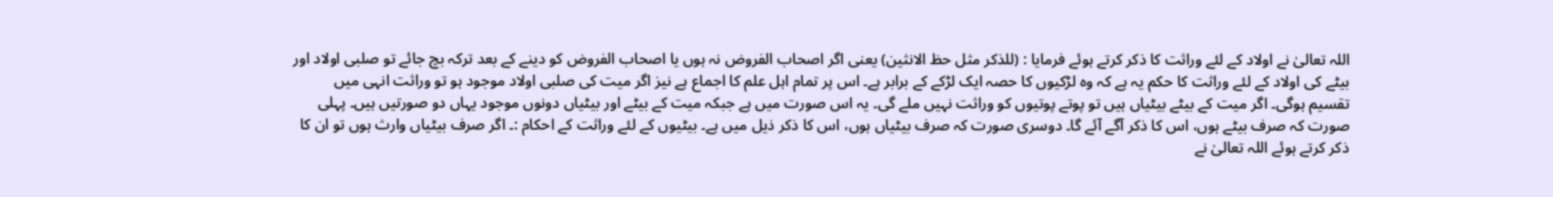اللہ تعالیٰ نے اولاد کے لئے وراثت کا ذکر کرتے ہوئے فرمایا : (للذکر مثل حظ الانثین) یعنی اگر اصحاب الفروض نہ ہوں یا اصحاب الفروض کو دینے کے بعد ترکہ بچ جائے تو صلبی اولاد اور بیٹے کی اولاد کے لئے وراثت کا حکم یہ ہے کہ وہ لڑکیوں کا حصہ ایک لڑکے کے برابر ہے۔ اس پر تمام اہل علم کا اجماع ہے نیز اگر میت کی صلبی اولاد موجود ہو تو وراثت انہی میں تقسیم ہوگی۔ اگر میت کے بیٹے بیٹیاں ہیں تو پوتے پوتیوں کو وراثت نہیں ملے گی۔ یہ اس صورت میں ہے جبکہ میت کے بیٹے اور بیٹیاں دونوں موجود یہاں دو صورتیں ہیں۔ پہلی صورت کہ صرف بیٹے ہوں، اس کا ذکر آگے آئے گا۔ دوسری صورت کہ صرف بیٹیاں ہوں، اس کا ذکر ذیل میں ہے۔ بیٹیوں کے لئے وراثت کے احکام :۔ اگر صرف بیٹیاں وارث ہوں تو ان کا ذکر کرتے ہوئے اللہ تعالیٰ نے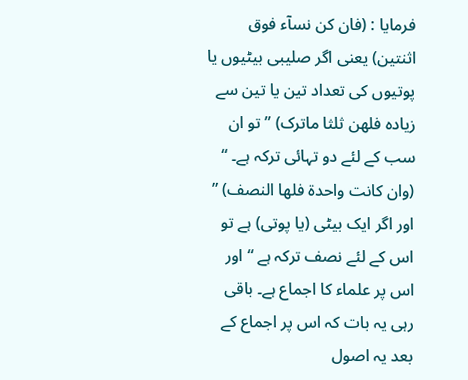فرمایا : (فان کن نسآء فوق اثنتین) یعنی اگر صلیبی بیٹیوں یا پوتیوں کی تعداد تین یا تین سے زیادہ فلھن ثلثا ماترک) ” تو ان سب کے لئے دو تہائی ترکہ ہے۔ “ (وان کانت واحدۃ فلھا النصف) ” اور اگر ایک بیٹی (یا پوتی) ہے تو اس کے لئے نصف ترکہ ہے “ اور اس پر علماء کا اجماع ہے۔ باقی رہی یہ بات کہ اس پر اجماع کے بعد یہ اصول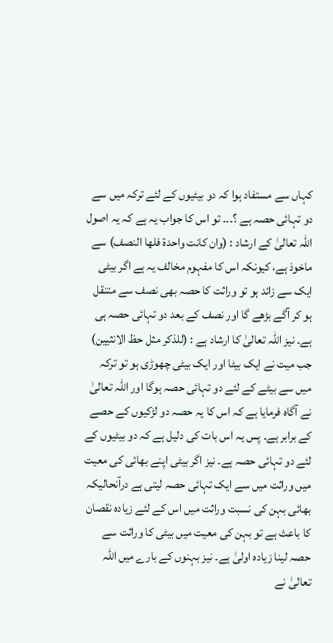کہاں سے مستفاد ہوا کہ دو بیٹیوں کے لئے ترکہ میں سے دو تہائی حصہ ہے ؟۔۔۔ تو اس کا جواب یہ ہے کہ یہ اصول اللہ تعالیٰ کے ارشاد : (وان کانت واحدۃ فلھا النصف) سے ماخوذ ہے، کیونکہ اس کا مفہوم مخالف یہ ہے اگر بیٹی ایک سے زائد ہو تو وراثت کا حصہ بھی نصف سے متنقل ہو کر آگے بڑھے گا اور نصف کے بعد دو تہائی حصہ ہی ہے۔ نیز اللہ تعالیٰ کا ارشاد ہے : (للذکر مثل حظ الانثیین) جب میت نے ایک بیٹا اور ایک بیٹی چھوڑی ہو تو ترکہ میں سے بیٹے کے لئے دو تہائی حصہ ہوگا اور اللہ تعالیٰ نے آگاہ فرمایا ہے کہ اس کا یہ حصہ دو لڑکیوں کے حصے کے برابر ہے۔ پس یہ اس بات کی دلیل ہے کہ دو بیٹیوں کے لئے دو تہائی حصہ ہے۔ نیز اگر بیٹی اپنے بھائی کی معیت میں وراثت میں سے ایک تہائی حصہ لیتی ہے درآنحالیکہ بھائی بہن کی نسبت وراثت میں اس کے لئے زیادہ نقصان کا باعث ہے تو بہن کی معیت میں بیٹی کا وراثت سے حصہ لینا زیادہ اولیٰ ہے۔ نیز بہنوں کے بارے میں اللہ تعالیٰ نے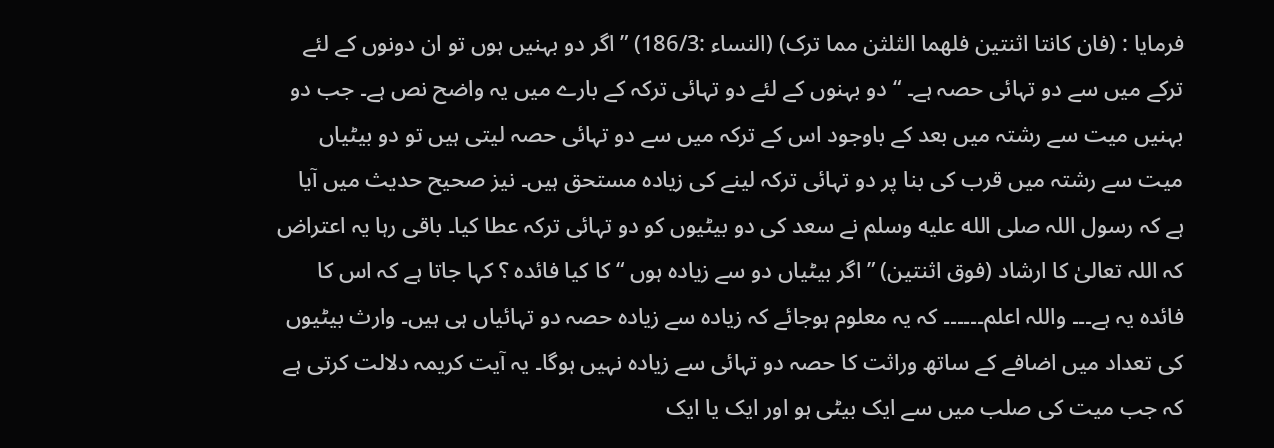فرمایا : (فان کانتا اثنتین فلھما الثلثن مما ترک) (النساء :186/3) ” اگر دو بہنیں ہوں تو ان دونوں کے لئے ترکے میں سے دو تہائی حصہ ہے۔ “ دو بہنوں کے لئے دو تہائی ترکہ کے بارے میں یہ واضح نص ہے۔ جب دو بہنیں میت سے رشتہ میں بعد کے باوجود اس کے ترکہ میں سے دو تہائی حصہ لیتی ہیں تو دو بیٹیاں میت سے رشتہ میں قرب کی بنا پر دو تہائی ترکہ لینے کی زیادہ مستحق ہیں۔ نیز صحیح حدیث میں آیا ہے کہ رسول اللہ صلى الله عليه وسلم نے سعد کی دو بیٹیوں کو دو تہائی ترکہ عطا کیا۔ باقی رہا یہ اعتراض کہ اللہ تعالیٰ کا ارشاد (فوق اثنتین) ” اگر بیٹیاں دو سے زیادہ ہوں “ کا کیا فائدہ ؟ کہا جاتا ہے کہ اس کا فائدہ یہ ہے۔۔۔ واللہ اعلم۔۔۔۔۔۔ کہ یہ معلوم ہوجائے کہ زیادہ سے زیادہ حصہ دو تہائیاں ہی ہیں۔ وارث بیٹیوں کی تعداد میں اضافے کے ساتھ وراثت کا حصہ دو تہائی سے زیادہ نہیں ہوگا۔ یہ آیت کریمہ دلالت کرتی ہے کہ جب میت کی صلب میں سے ایک بیٹی ہو اور ایک یا ایک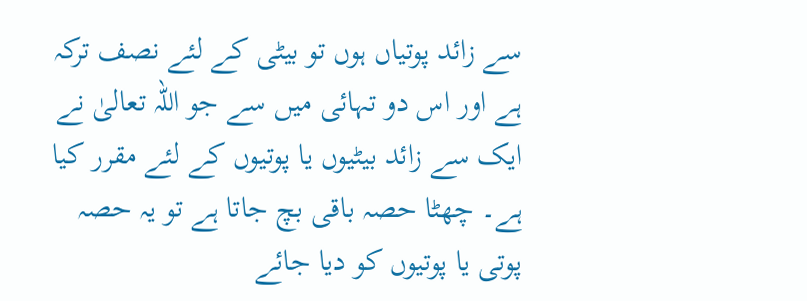سے زائد پوتیاں ہوں تو بیٹی کے لئے نصف ترکہ ہے اور اس دو تہائی میں سے جو اللہ تعالیٰ نے ایک سے زائد بیٹیوں یا پوتیوں کے لئے مقرر کیا ہے۔ چھٹا حصہ باقی بچ جاتا ہے تو یہ حصہ پوتی یا پوتیوں کو دیا جائے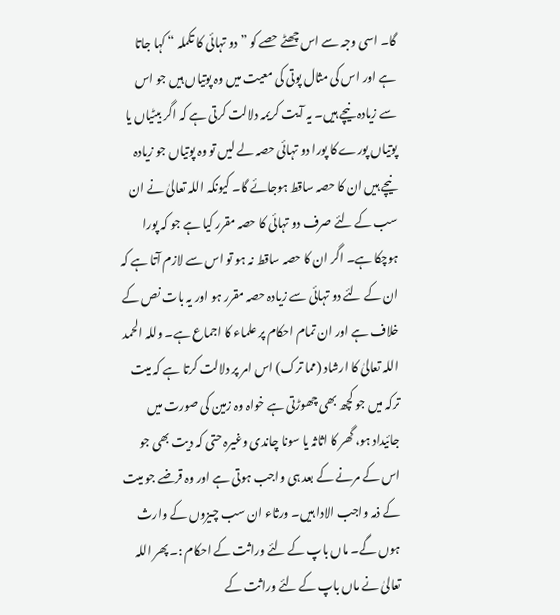گا۔ اسی وجہ سے اس چھٹے حصے کو ” دو تہائی کا تکملہ “ کہا جاتا ہے اور اس کی مثال پوتی کی معیت میں وہ پوتیاں ہیں جو اس سے زیادہ نیچے ہیں۔ یہ آیت کریمہ دلالت کرتی ہے کہ اگر بیٹیاں یا پوتیاں پورے کا پورا دو تہائی حصہ لے لیں تو وہ پوتیاں جو زیادہ نیچے ہیں ان کا حصہ ساقط ہوجائے گا۔ کیونکہ اللہ تعالیٰ نے ان سب کے لئے صرف دو تہائی کا حصہ مقرر کیا ہے جو کہ پورا ہوچکا ہے۔ اگر ان کا حصہ ساقط نہ ہو تو اس سے لازم آتا ہے کہ ان کے لئے دو تہائی سے زیادہ حصہ مقرر ہو اور یہ بات نص کے خلاف ہے اور ان تمام احکام پر علماء کا اجماع ہے۔ وللہ الحمد اللہ تعالیٰ کا ارشاد (مما ترک) اس امر پر دلالت کرتا ہے کہ میت ترکہ میں جو کچھ بھی چھوڑتی ہے خواہ وہ زمین کی صورت میں جائیداد ہو، گھر کا اثاثہ یا سونا چاندی وغیرہ حتی کہ دیت بھی جو اس کے مرنے کے بعد ہی واجب ہوتی ہے اور وہ قرضے جو میت کے ذمہ واجب الادا ہیں۔ ورثاء ان سب چیزوں کے وارث ہوں گے۔ ماں باپ کے لئے وراثت کے احکام :۔ پھر اللہ تعالیٰ نے ماں باپ کے لئے وراثت کے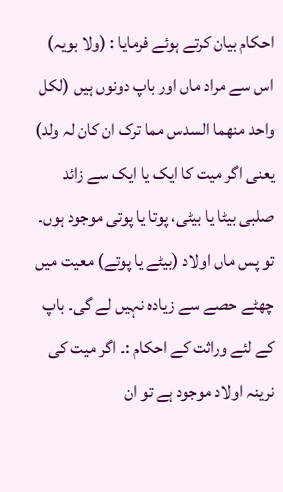احکام بیان کرتے ہوئے فرمایا : (ولا بویہ) اس سے مراد ماں اور باپ دونوں ہیں (لکل واحد منھما السدس مما ترک ان کان لہ ولد) یعنی اگر میت کا ایک یا ایک سے زائد صلبی بیٹا یا بیٹی، پوتا یا پوتی موجود ہوں۔ تو پس ماں اولاد (بیٹے یا پوتے) معیت میں چھٹے حصے سے زیادہ نہیں لے گی۔ باپ کے لئے وراثت کے احکام :۔ اگر میت کی نرینہ اولاد موجود ہے تو ان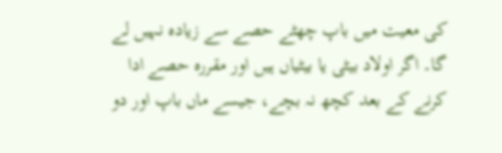کی معیت میں باپ چھٹے حصے سے زیادہ نہیں لے گا۔ اگر اولاد بیٹی یا بیٹیاں ہیں اور مقررہ حصے ادا کرنے کے بعد کچھ نہ بچے، جیسے ماں باپ اور دو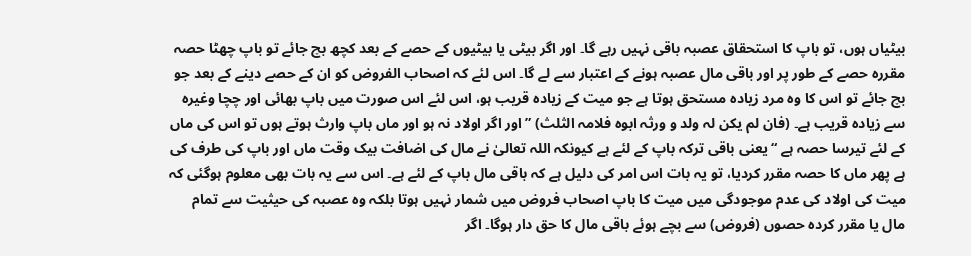بیٹیاں ہوں، تو باپ کا استحقاق عصبہ باقی نہیں رہے گا۔ اور اگر بیٹی یا بیٹیوں کے حصے کے بعد کچھ بچ جائے تو باپ چھٹا حصہ مقررہ حصے کے طور پر اور باقی مال عصبہ ہونے کے اعتبار سے لے گا۔ اس لئے کہ اصحاب الفروض کو ان کے حصے دینے کے بعد جو بچ جائے تو اس کا وہ مرد زیادہ مستحق ہوتا ہے جو میت کے زیادہ قریب ہو، اس لئے اس صورت میں باپ بھائی اور چچا وغیرہ سے زیادہ قریب ہے۔ (فان لم یکن لہ ولد و ورثہ ابوہ فلامہ الثلث) ” اور اگر اولاد نہ ہو اور ماں باپ وارث ہوتے ہوں تو اس کی ماں کے لئے تیرسا حصہ ہے “ یعنی باقی ترکہ باپ کے لئے ہے کیونکہ اللہ تعالیٰ نے مال کی اضافت بیک وقت ماں اور باپ کی طرف کی ہے پھر ماں کا حصہ مقرر کردیا، تو یہ بات اس امر کی دلیل ہے کہ باقی مال باپ کے لئے ہے۔ اس سے یہ بات بھی معلوم ہوگئی کہ میت کی اولاد کی عدم موجودگی میں میت کا باپ اصحاب فروض میں شمار نہیں ہوتا بلکہ وہ عصبہ کی حیثیت سے تمام مال یا مقرر کردہ حصوں (فروض) سے بچے ہوئے باقی مال کا حق دار ہوگا۔ اگر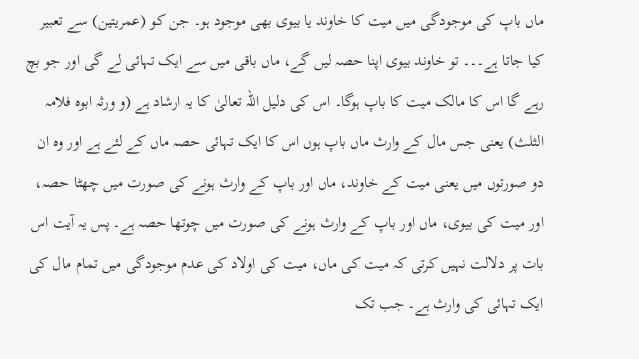ماں باپ کی موجودگی میں میت کا خاوند یا بیوی بھی موجود ہو۔ جن کو (عمریتین) سے تعبیر کیا جاتا ہے۔۔۔ تو خاوند بیوی اپنا حصہ لیں گے، ماں باقی میں سے ایک تہائی لے گی اور جو بچ رہے گا اس کا مالک میت کا باپ ہوگا۔ اس کی دلیل اللہ تعالیٰ کا یہ ارشاد ہے (و ورثہ ابوہ فلامہ الثلث) یعنی جس مال کے وارث ماں باپ ہوں اس کا ایک تہائی حصہ ماں کے لئے ہے اور وہ ان دو صورتوں میں یعنی میت کے خاوند، ماں اور باپ کے وارث ہونے کی صورت میں چھٹا حصہ، اور میت کی بیوی، ماں اور باپ کے وارث ہونے کی صورت میں چوتھا حصہ ہے۔ پس یہ آیت اس بات پر دلالت نہیں کرتی کہ میت کی ماں، میت کی اولاد کی عدم موجودگی میں تمام مال کی ایک تہائی کی وارث ہے۔ جب تک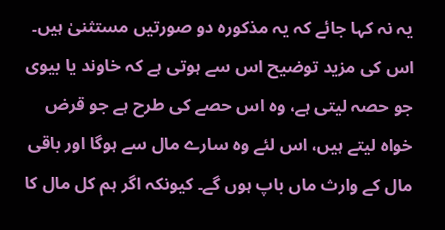یہ نہ کہا جائے کہ یہ مذکورہ دو صورتیں مستثنیٰ ہیں۔ اس کی مزید توضیح اس سے ہوتی ہے کہ خاوند یا بیوی جو حصہ لیتی ہے، وہ اس حصے کی طرح ہے جو قرض خواہ لیتے ہیں، اس لئے وہ سارے مال سے ہوگا اور باقی مال کے وارث ماں باپ ہوں گے۔ کیونکہ اگر ہم کل مال کا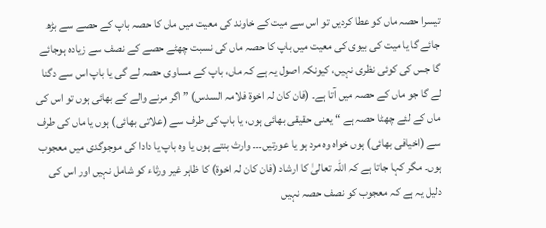تیسرا حصہ ماں کو عطا کردیں تو اس سے میت کے خاوند کی معیت میں ماں کا حصہ باپ کے حصے سے بڑھ جائے گا یا میت کی بیوی کی معیت میں باپ کا حصہ ماں کی نسبت چھٹے حصے کے نصف سے زیادہ ہوجائے گا جس کی کوئی نظری نہیں، کیونکہ اصول یہ ہے کہ ماں، باپ کے مساوی حصہ لے گی یا باپ اس سے دگنا لے گا جو ماں کے حصہ میں آتا ہے۔ (فان کان لہ اخوۃ فلامہ السدس) ” اگر مرنے والے کے بھائی ہوں تو اس کی ماں کے لئے چھٹا حصہ ہے “ یعنی حقیقی بھائی ہوں، یا باپ کی طرف سے (علاتی بھائی) ہوں یا ماں کی طرف سے (اخیافی بھائی) ہوں خواہ وہ مرد ہو یا عورتیں۔۔۔ وارث بنتے ہوں یا وہ باپ یا دادا کی موجوگدی میں معجوب ہوں۔ مگر کہا جاتا ہے کہ اللہ تعالیٰ کا ارشاد (فان کان لہ اخوۃ) کا ظاہر غیر ورثاء کو شامل نہیں اور اس کی دلیل یہ ہے کہ معجوب کو نصف حصہ نہیں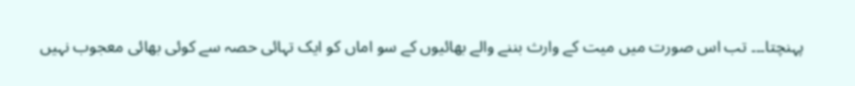پہنچتا۔۔۔ تب اس صورت میں میت کے وارث بننے والے بھائیوں کے سو اماں کو ایک تہائی حصہ سے کوئی بھائی معجوب نہیں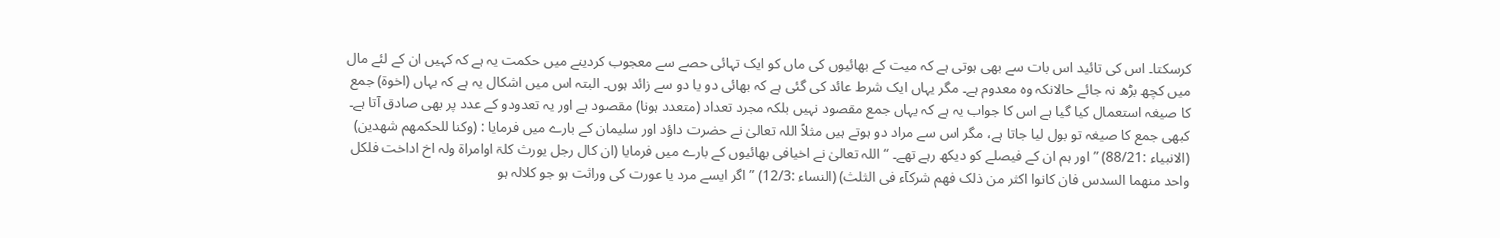کرسکتا۔ اس کی تائید اس بات سے بھی ہوتی ہے کہ میت کے بھائیوں کی ماں کو ایک تہائی حصے سے معجوب کردینے میں حکمت یہ ہے کہ کہیں ان کے لئے مال میں کچھ بڑھ نہ جائے حالانکہ وہ معدوم ہے۔ مگر یہاں ایک شرط عائد کی گئی ہے کہ بھائی دو یا دو سے زائد ہوں۔ البتہ اس میں اشکال یہ ہے کہ یہاں (اخوۃ) جمع کا صیغہ استعمال کیا گیا ہے اس کا جواب یہ ہے کہ یہاں جمع مقصود نہیں بلکہ مجرد تعداد (متعدد ہونا) مقصود ہے اور یہ تعدودو کے عدد پر بھی صادق آتا ہے۔ کبھی جمع کا صیغہ تو بول لیا جاتا ہے، مگر اس سے مراد دو ہوتے ہیں مثلاً اللہ تعالیٰ نے حضرت داؤد اور سلیمان کے بارے میں فرمایا : (وکنا للحکمھم شھدین) (الانبیاء :88/21) ” اور ہم ان کے فیصلے کو دیکھ رہے تھے۔ “ اللہ تعالیٰ نے اخیافی بھائیوں کے بارے میں فرمایا (ان کال رجل یورث کلۃ اوامراۃ ولہ اخ اداخت فلکل واحد منھما السدس فان کانوا اکثر من ذلک فھم شرکآء فی الثلث) (النساء :12/3) ” اگر ایسے مرد یا عورت کی وراثت ہو جو کلالہ ہو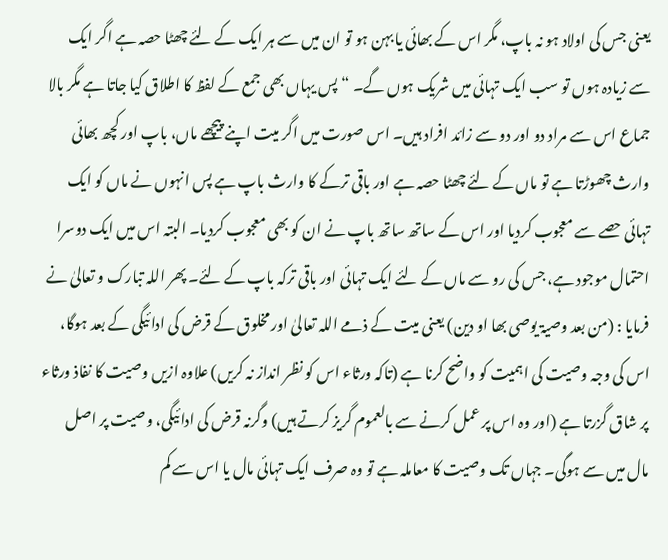یعنی جس کی اولاد ہو نہ باپ، مگر اس کے بھائی یا بہن ہو تو ان میں سے ہر ایک کے لئے چھٹا حصہ ہے اگر ایک سے زیادہ ہوں تو سب ایک تہائی میں شریک ہوں گے۔ “ پس یہاں بھی جمع کے لفظ کا اطلاق کیا جاتا ہے مگر بالا جماع اس سے مراد دو اور دو سے زائد افراد ہیں۔ اس صورت میں اگر میت اپنے پیچھے ماں، باپ اور کچھ بھائی وارث چھوڑتا ہے تو ماں کے لئے چھٹا حصہ ہے اور باقی ترکے کا وارث باپ ہے پس انہوں نے ماں کو ایک تہائی حصے سے معجوب کردیا اور اس کے ساتھ ساتھ باپ نے ان کو بھی معجوب کردیا۔ البتہ اس میں ایک دوسرا احتمال موجود ہے، جس کی رو سے ماں کے لئے ایک تہائی اور باقی ترکہ باپ کے لئے۔ پھر اللہ تبارک و تعالیٰ نے فرمایا : (من بعد وصیۃ یوصی بھا او دین) یعنی میت کے ذمے اللہ تعالیٰ اور مخلوق کے قرض کی ادائیگی کے بعد ہوگا، اس کی وجہ وصیت کی اہمیت کو واضح کرنا ہے (تاکہ ورثاء اس کو نظر انداز نہ کریں) علاوہ ازیں وصیت کا نفاذ ورثاء پر شاق گزرتا ہے (اور وہ اس پر عمل کرنے سے بالعموم گریز کرتے ہیں) وگرنہ قرض کی ادائیگی، وصیت پر اصل مال میں سے ہوگی۔ جہاں تک وصیت کا معاملہ ہے تو وہ صرف ایک تہائی مال یا اس سے کم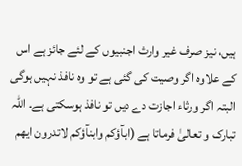ہیں، نیز صرف غیر وارث اجنبیوں کے لئے جائز ہے اس کے علاوہ اگر وصیت کی گئی ہے تو وہ نافذ نہیں ہوگی البتہ اگر ورثاء اجازت دے دیں تو نافذ ہوسکتی ہے۔ اللہ تبارک و تعالیٰ فرماتا ہے (ابآؤکم وابنآؤکم لاتدرون ایھم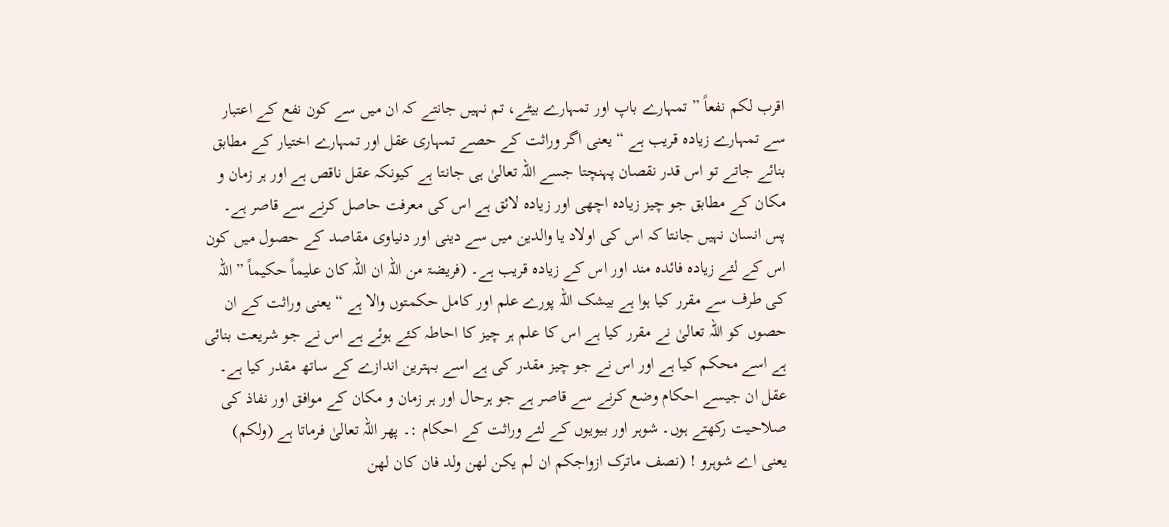اقرب لکم نفعاً ” تمہارے باپ اور تمہارے بیٹے، تم نہیں جانتے کہ ان میں سے کون نفع کے اعتبار سے تمہارے زیادہ قریب ہے “ یعنی اگر وراثت کے حصے تمہاری عقل اور تمہارے اختیار کے مطابق بنائے جاتے تو اس قدر نقصان پہنچتا جسے اللہ تعالیٰ ہی جانتا ہے کیونکہ عقل ناقص ہے اور ہر زمان و مکان کے مطابق جو چیز زیادہ اچھی اور زیادہ لائق ہے اس کی معرفت حاصل کرنے سے قاصر ہے۔ پس انسان نہیں جانتا کہ اس کی اولاد یا والدین میں سے دینی اور دنیاوی مقاصد کے حصول میں کون اس کے لئے زیادہ فائدہ مند اور اس کے زیادہ قریب ہے۔ (فریضۃ من اللہ ان اللہ کان علیماً حکیماً ” اللہ کی طرف سے مقرر کیا ہوا ہے بیشک اللہ پورے علم اور کامل حکمتوں والا ہے “ یعنی وراثت کے ان حصوں کو اللہ تعالیٰ نے مقرر کیا ہے اس کا علم ہر چیز کا احاطہ کئے ہوئے ہے اس نے جو شریعت بنائی ہے اسے محکم کیا ہے اور اس نے جو چیز مقدر کی ہے اسے بہترین اندازے کے ساتھ مقدر کیا ہے۔ عقل ان جیسے احکام وضع کرنے سے قاصر ہے جو ہرحال اور ہر زمان و مکان کے موافق اور نفاذ کی صلاحیت رکھتے ہوں۔ شوہر اور بیویوں کے لئے وراثت کے احکام :۔ پھر اللہ تعالیٰ فرماتا ہے (ولکم) یعنی اے شوہرو ! (نصف ماترک ازواجکم ان لم یکن لھن ولد فان کان لھن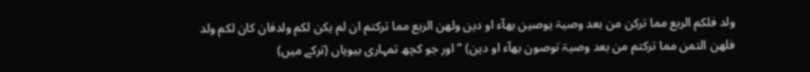ولد فلکم الربع مما ترکن من بعد وصیۃ یوصین بھآء او دین ولھن الربع مما ترکتم ان لم یکن لکم ولدفان کان لکم ولد فلھن التمن مما ترکتم من بعد وصیۃ توصون بھآء او دین) ” اور جو کچھ تمہاری بیویاں (ترکے میں)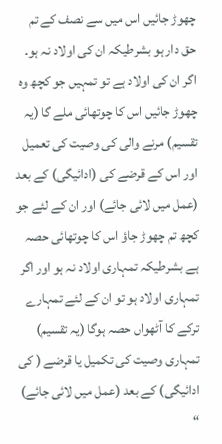چھوڑ جائیں اس میں سے نصف کے تم حق دار ہو بشرطیکہ ان کی اولاد نہ ہو۔ اگر ان کی اولاد ہے تو تمہیں جو کچھ وہ چھوڑ جائیں اس کا چوتھائی ملے گا (یہ تقسیم) مرنے والی کی وصیت کی تعمیل اور اس کے قرضے کی (ادائیگی) کے بعد (عمل میں لائی جائے) اور ان کے لئے جو کچھ تم چھوڑ جاؤ اس کا چوتھائی حصہ ہے بشرطیکہ تمہاری اولاد نہ ہو اور اگر تمہاری اولاد ہو تو ان کے لئے تمہارے ترکے کا آٹھواں حصہ ہوگا (یہ تقسیم) تمہاری وصیت کی تکمیل یا قرضے ( کی ادائیگی) کے بعد (عمل میں لائی جائے) “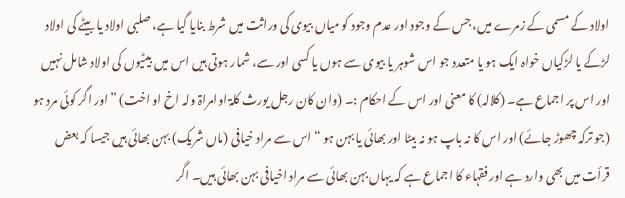اولاد کے مسمی کے زمرے میں، جس کے وجود اور عدم وجود کو میاں بیوی کی وراثت میں شرط بنایا گیا ہے، صلبی اولاد یا بیٹے کی اولاد لڑکے یا لڑکیاں خواہ ایک ہو یا متعدد جو اس شوہر یا بیوی سے ہوں یا کسی اور سے، شمار ہوتی ہیں اس میں بیٹیوں کی اولاد شامل نہیں اور اس پر اجماع ہے۔ (کلالہ) کا معنی اور اس کے احکام :۔ (وان کان رجل یورث کلۃ اوامراۃ ولہ اخ او اخت) ” اور اگر کوئی مرد ہو (جو ترکہ چھوڑ جائے) اور اس کا نہ باپ ہو نہ بیٹا اور بھائی یا بہن ہو “ اس سے مراد خیافی (ماں شریک) بہن بھائی ہیں جیسا کہ بعض قرأت میں بھی وارد ہے اور فقہاء کا اجماع ہے کہ یہاں بہن بھائی سے مراد اخیافی بہن بھائی ہیں۔ اگر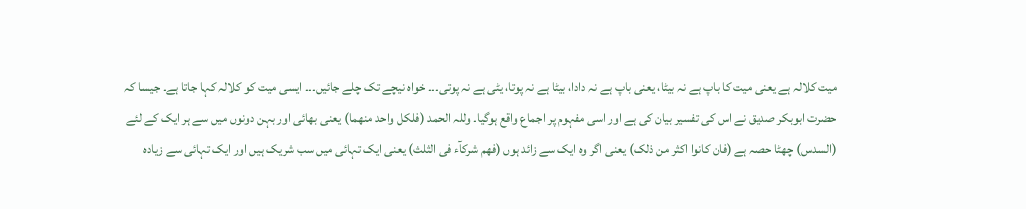میت کلالہ ہے یعنی میت کا باپ ہے نہ بیٹا، یعنی باپ ہے نہ دادا، بیٹا ہے نہ پوتا، یٹی ہے نہ پوتی۔۔۔ خواہ نیچے تک چلے جائیں۔۔۔ ایسی میت کو کلالہ کہا جاتا ہے۔ جیسا کہ حضرت ابوبکر صدیق نے اس کی تفسیر بیان کی ہے اور اسی مفہوم پر اجماع واقع ہوگیا۔ وللہ الحمد (فلکل واحد منھما) یعنی بھائی اور بہن دونوں میں سے ہر ایک کے لئے (السدس) چھٹا حصہ ہے (فان کانوا اکثر من ذلک) یعنی اگر وہ ایک سے زائد ہوں (فھم شرکآء فی الثلث) یعنی ایک تہائی میں سب شریک ہیں اور ایک تہائی سے زیادہ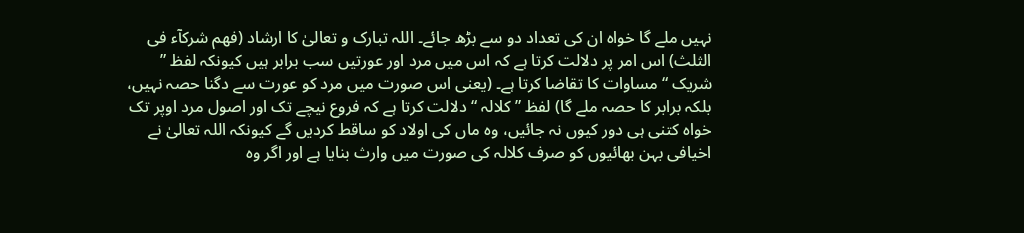نہیں ملے گا خواہ ان کی تعداد دو سے بڑھ جائے۔ اللہ تبارک و تعالیٰ کا ارشاد (فھم شرکآء فی الثلث) اس امر پر دلالت کرتا ہے کہ اس میں مرد اور عورتیں سب برابر ہیں کیونکہ لفظ ” شریک “ مساوات کا تقاضا کرتا ہے۔ (یعنی اس صورت میں مرد کو عورت سے دگنا حصہ نہیں، بلکہ برابر کا حصہ ملے گا) لفظ ” کلالہ “ دلالت کرتا ہے کہ فروع نیچے تک اور اصول مرد اوپر تک خواہ کتنی ہی دور کیوں نہ جائیں، وہ ماں کی اولاد کو ساقط کردیں گے کیونکہ اللہ تعالیٰ نے اخیافی بہن بھائیوں کو صرف کلالہ کی صورت میں وارث بنایا ہے اور اگر وہ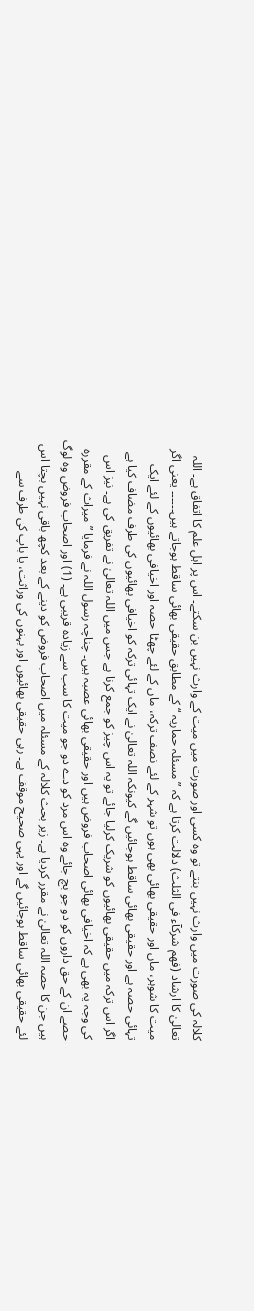کلالہ کی صورت میں وارث نہیں بنتے تو وہ کسی اور صورت میں میت کے وارث نہیں بن سکتے۔ اس پر اہل علم کا اتفاق ہے۔ اللہ تعالیٰ کا ارشاد (فھم شرکآء فی الثلث) دلالت کرتا ہے کہ ” مسئلہ حماریہ “ کے مطابق حقیقی بھائی ساقط ہوجاتے ہیں۔۔۔۔۔۔ یعنی اگر میت کا شوہر، ماں اور حقیقی بھائی بھی ہوں تو شہر کے لئے نصف ترکہ، ماں کے لئے چھٹا حصہ اور اخیافی بھائیوں کے لئے ایک تہائی حصہ ہے اور حقیقی بھائی ساقط ہوجائیں گے کیونکہ اللہ تعالیٰ نے ایک تہائی ترکہ کو اخیافی بھائیوں کی طرف مضاف کیا ہے اگر اس ترکہ میں حقیقی بھائیوں کو شریک کرلیا جائے تو یہ اس چیز کو جمع کرنا ہے جس میں اللہ تعالیٰ نے تفریق کی ہے۔ نیز اس کی وجہ یہ بھی ہے کہ اخیافی بھائی اصحاب فروض ہیں اور حقیقی بھائی عصبہ ہیں۔ چناچہ رسول اللہ نے فرمایا ” میراث کے مقررہ حصے ان کے حق داروں کو دو جو بچ جائے وہ اس مرد کو دے دو جو میت کا سب سے زیادہ قریبی ہے۔ (1) اور اصحاب فروض وہ لوگ ہیں جن کا حصہ اللہ تعالیٰ نے مقرر کردیا ہے۔ زیر بحث کلالہ کے مسئلہ میں اصحاب فروض کو دینے کے بعد کچھ باقی نہیں بچتا اس لئے حقیقی بھائی ساقط ہوجائیں گے اور یہی صحیح موقف ہے۔ رہی حقیقی بھائیوں اور بہنوں کی وراثت، یا باپ کی طرف سے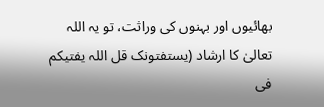بھائیوں اور بہنوں کی وراثت، تو یہ اللہ تعالیٰ کا ارشاد (یستفتونک قل اللہ یفتیکم فی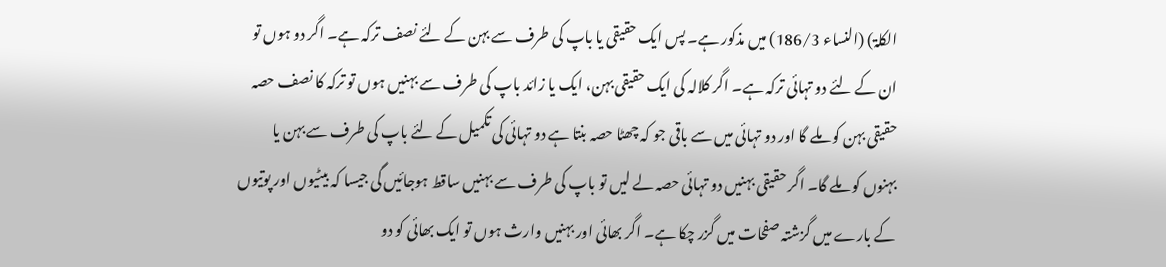الکلۃ) (النساء 186/3) میں مذکور ہے۔ پس ایک حقیقی یا باپ کی طرف سے بہن کے لئے نصف ترکہ ہے۔ اگر دو ہوں تو ان کے لئے دو تہائی ترکہ ہے۔ اگر کلالہ کی ایک حقیقی بہن، ایک یا زائد باپ کی طرف سے بہنیں ہوں تو ترکہ کا نصف حصہ حقیقی بہن کو ملے گا اور دو تہائی میں سے باقی جو کہ چھٹا حصہ بنتا ہے دو تہائی کی تکمیل کے لئے باپ کی طرف سے بہن یا بہنوں کو ملے گا۔ اگر حقیقی بہنیں دو تہائی حصہ لے لیں تو باپ کی طرف سے بہنیں ساقط ہوجائیں گی جیسا کہ بیٹیوں اور پوتیوں کے بارے میں گزشتہ صفحات میں گزر چکا ہے۔ اگر بھائی اور بہنیں وارث ہوں تو ایک بھائی کو دو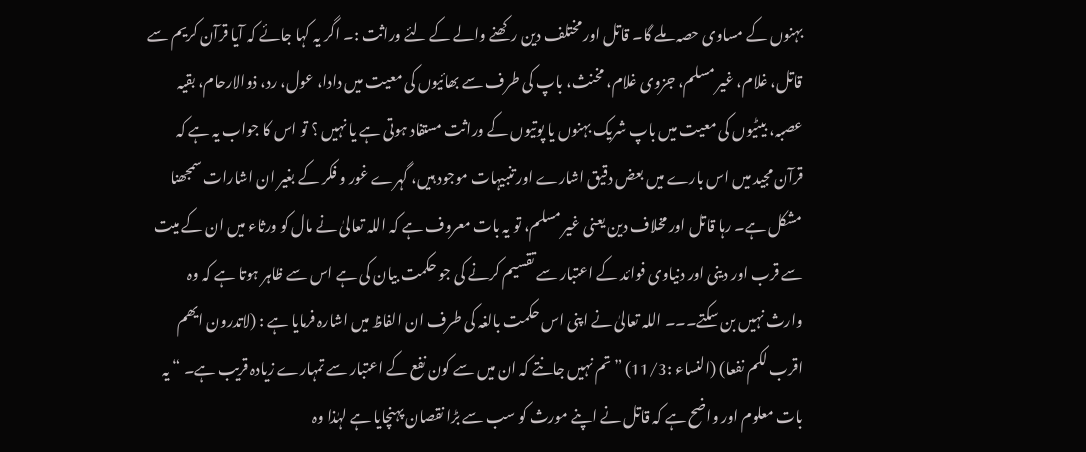بہنوں کے مساوی حصہ ملے گا۔ قاتل اور مختلف دین رکھنے والے کے لئے وراثت :۔ اگر یہ کہا جائے کہ آیا قرآن کریم سے قاتل، غلام، غیر مسلم، جزوی غلام، مخنث، باپ کی طرف سے بھائیوں کی معیت میں دادا، عول، رد، ذوالارحام، بقیہ عصبہ، بیٹیوں کی معیت میں باپ شریک بہنوں یا پوتیوں کے وراثت مستفاد ہوتی ہے یا نہیں ؟ تو اس کا جواب یہ ہے کہ قرآن مجید میں اس بارے میں بعض دقیق اشارے اور تنبیہات موجود ہیں، گہرے غور و فکر کے بغیر ان اشارات سمجھنا مشکل ہے۔ رہا قاتل اور مخلاف دین یعنی غیر مسلم، تو یہ بات معروف ہے کہ اللہ تعالیٰ نے مال کو ورثاء میں ان کے میت سے قرب اور دینی اور دنیاوی فوائد کے اعتبار سے تقسیم کرنے کی جو حکمت بیان کی ہے اس سے ظاہر ہوتا ہے کہ وہ وارث نہیں بن سکتے۔۔۔ اللہ تعالیٰ نے اپنی اس حکمت بالغہ کی طرف ان الفاظ میں اشارہ فرمایا ہے : (لاتدرون ایھم اقرب لکم نفعا) (النساء :11/3) ” تم نہیں جانتے کہ ان میں سے کون نفع کے اعتبار سے تمہارے زیادہ قریب ہے۔ “ یہ بات معلوم اور واضح ہے کہ قاتل نے اپنے مورث کو سب سے بڑا نقصان پہنچایا ہے لہٰذا وہ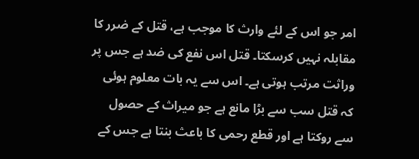امر جو اس کے لئے وارث کا موجب ہے، قتل کے ضرر کا مقابلہ نہیں کرسکتا۔ قتل اس نفع کی ضد ہے جس پر وراثت مرتب ہوتی ہے۔ اس سے یہ بات معلوم ہوئی کہ قتل سب سے بڑا مانع ہے جو میراث کے حصول سے روکتا ہے اور قطع رحمی کا باعث بنتا ہے جس کے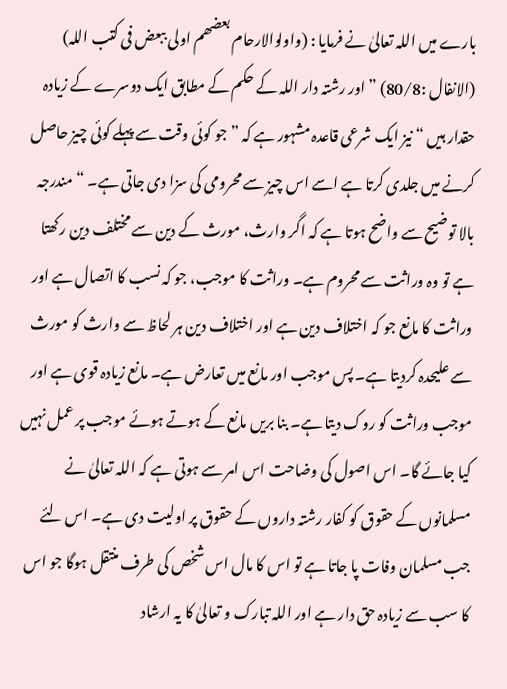بارے میں اللہ تعالیٰ نے فرمایا : (واولوالارحام بعضھم اولی ببعض فی کتب اللہ) (الانفال :80/8) ” اور رشتہ دار اللہ کے حکم کے مطابق ایک دوسرے کے زیادہ حقدار ہیں “ نیز ایک شرعی قاعدہ مشہور ہے کہ ” جو کوئی وقت سے پہلے کوئی چیز حاصل کرنے میں جلدی کرتا ہے اسے اس چیز سے محرومی کی سزا دی جاتی ہے۔ “ مندرجہ بالا توضیح سے واضح ہوتا ہے کہ اگر وارث، مورث کے دین سے مختلف دین رکھتا ہے تو وہ وراثت سے محروم ہے۔ وراثت کا موجب، جو کہ نسب کا اتصال ہے اور وراثت کا مانع جو کہ اختلاف دین ہے اور اختلاف دین ہر لحاظ سے وارث کو مورث سے علیحدہ کردیتا ہے۔ پس موجب اور مانع میں تعارض ہے۔ مانع زیادہ قوی ہے اور موجب وراثت کو روک دیتا ہے۔ بنا بریں مانع کے ہوتے ہوئے موجب پر عمل نہیں کیا جائے گا۔ اس اصول کی وضاحت اس امر سے ہوتی ہے کہ اللہ تعالیٰ نے مسلمانوں کے حقوق کو کفار رشتہ داروں کے حقوق پر اولیت دی ہے۔ اس لئے جب مسلمان وفات پا جاتا ہے تو اس کا مال اس شخص کی طرف منتقل ہوگا جو اس کا سب سے زیادہ حق دار ہے اور اللہ تبارک و تعالیٰ کا یہ ارشاد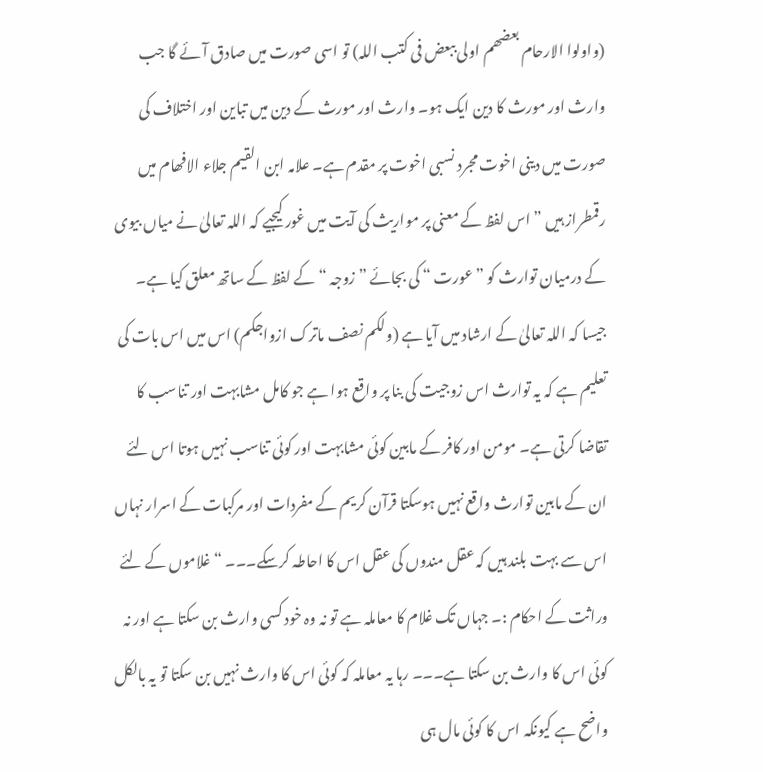(واولوا الارحام بعضھم اولی ببعض فی کتب اللہ) تو اسی صورت میں صادق آئے گا جب وارث اور مورث کا دین ایک ہو۔ وارث اور مورث کے دین میں تباین اور اختلاف کی صورت میں دینی اخوت مجرد نسبی اخوت پر مقدم ہے۔ علامہ ابن القیم جلاء الافھام میں رقمطراز ہیں ” اس لفظ کے معنی پر مواریث کی آیت میں غور کیجیے کہ اللہ تعالیٰ نے میاں بیوی کے درمیان توارث کو ” عورت “ کی بجائے ” زوجہ “ کے لفظ کے ساتھ معلق کیا ہے۔ جیسا کہ اللہ تعالیٰ کے ارشاد میں آیا ہے (ولکم نصف ماترک ازواجکم) اس میں اس بات کی تعلیم ہے کہ یہ توارث اس زوجیت کی بنا پر واقع ہوا ہے جو کامل مشابہت اور تناسب کا تقاضا کرتی ہے۔ مومن اور کافر کے مابین کوئی مشابہت اور کوئی تناسب نہیں ہوتا اس لئے ان کے مابین توارث واقع نہیں ہوسکتا قرآن کریم کے مفردات اور مرکبات کے اسرار نہاں اس سے بہت بلند ہیں کہ عقل مندوں کی عقل اس کا احاطہ کرسکے۔۔۔ “ غلاموں کے لئے وراثت کے احکام :۔ جہاں تک غلام کا معاملہ ہے تو نہ وہ خود کسی وارث بن سکتا ہے اور نہ کوئی اس کا وارث بن سکتا ہے۔۔۔ رہا یہ معاملہ کہ کوئی اس کا وارث نہیں بن سکتا تو یہ بالکل واضح ہے کیونکہ اس کا کوئی مال ہی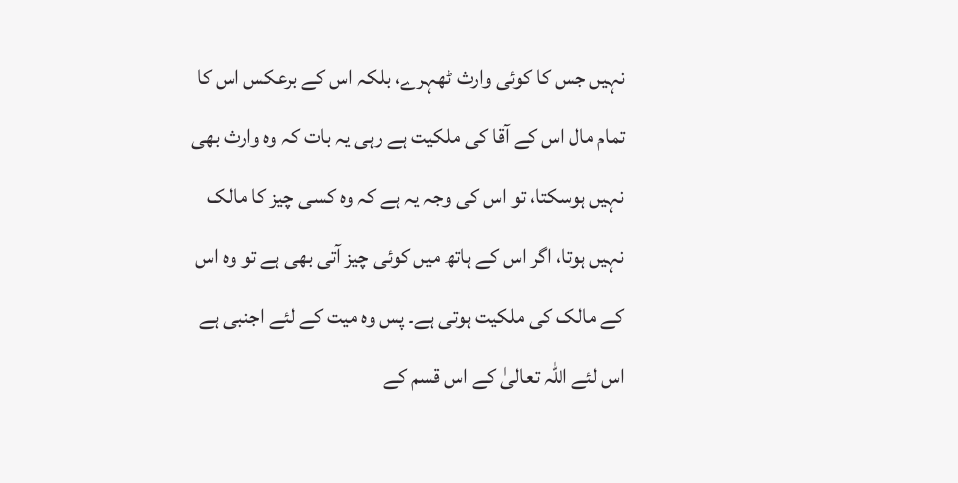نہیں جس کا کوئی وارث ٹھہرے، بلکہ اس کے برعکس اس کا تمام مال اس کے آقا کی ملکیت ہے رہی یہ بات کہ وہ وارث بھی نہیں ہوسکتا، تو اس کی وجہ یہ ہے کہ وہ کسی چیز کا مالک نہیں ہوتا، اگر اس کے ہاتھ میں کوئی چیز آتی بھی ہے تو وہ اس کے مالک کی ملکیت ہوتی ہے۔ پس وہ میت کے لئے اجنبی ہے اس لئے اللہ تعالیٰ کے اس قسم کے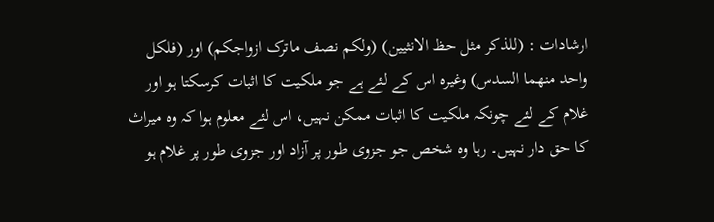ارشادات : (للذکر مثل حظ الانثیین) (ولکم نصف ماترک ازواجکم) اور (فلکل واحد منھما السدس) وغیرہ اس کے لئے ہے جو ملکیت کا اثبات کرسکتا ہو اور غلام کے لئے چونکہ ملکیت کا اثبات ممکن نہیں، اس لئے معلوم ہوا کہ وہ میراث کا حق دار نہیں۔ رہا وہ شخص جو جزوی طور پر آزاد اور جزوی طور پر غلام ہو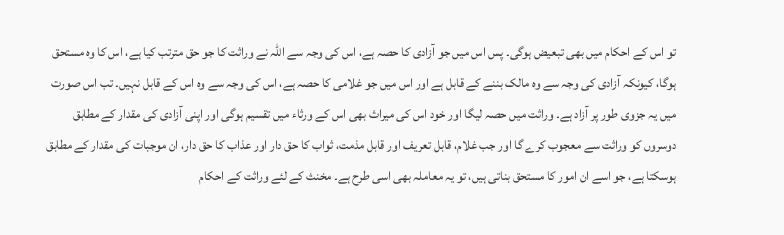تو اس کے احکام میں بھی تبعیض ہوگی۔ پس اس میں جو آزادی کا حصہ ہے، اس کی وجہ سے اللہ نے وراثت کا جو حق مترتب کیا ہے، اس کا وہ مستحق ہوگا، کیونکہ آزادی کی وجہ سے وہ مالک بننے کے قابل ہے اور اس میں جو غلامی کا حصہ ہے، اس کی وجہ سے وہ اس کے قابل نہیں۔ تب اس صورت میں یہ جزوی طور پر آزاد ہے۔ وراثت میں حصہ لیگا اور خود اس کی میراث بھی اس کے ورثاء میں تقسیم ہوگی اور اپنی آزادی کی مقدار کے مطابق دوسروں کو وراثت سے معجوب کرے گا اور جب غلام، قابل تعریف اور قابل مذمت، ثواب کا حق دار اور عذاب کا حق دار، ان موجبات کی مقدار کے مطابق ہوسکتا ہے، جو اسے ان امور کا مستحق بناتی ہیں، تو یہ معاملہ بھی اسی طرح ہے۔ مخنث کے لئے وراثت کے احکام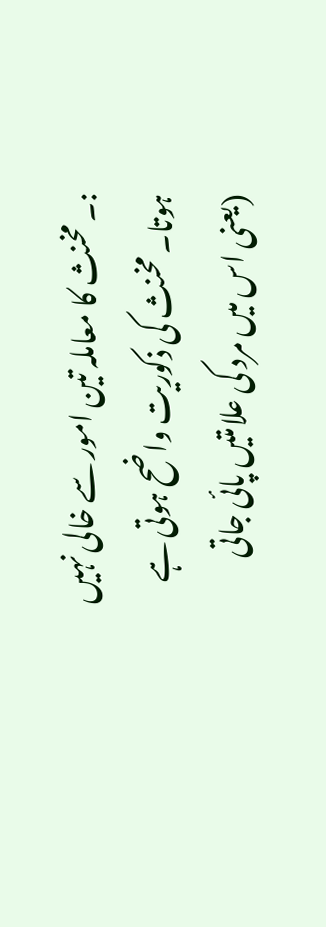:۔ مخنث کا معاملہ تین امور سے خالی نہیں ہوتا۔ مخنث کی ذکوریت واضح ہوتی ہے (یعنی اس میں مرد کی علامتیں پائی جاتی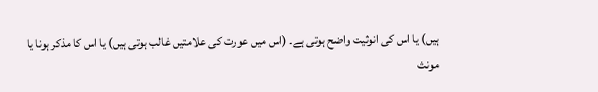ہیں) یا اس کی انوثیت واضح ہوتی ہے۔ (اس میں عورت کی علامتیں غالب ہوتی ہیں) یا اس کا مذکر ہونا یا مونث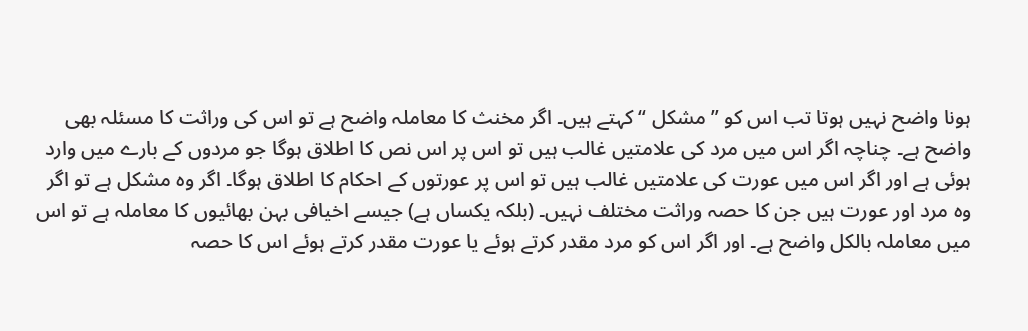ہونا واضح نہیں ہوتا تب اس کو ” مشکل “ کہتے ہیں۔ اگر مخنث کا معاملہ واضح ہے تو اس کی وراثت کا مسئلہ بھی واضح ہے۔ چناچہ اگر اس میں مرد کی علامتیں غالب ہیں تو اس پر اس نص کا اطلاق ہوگا جو مردوں کے بارے میں وارد ہوئی ہے اور اگر اس میں عورت کی علامتیں غالب ہیں تو اس پر عورتوں کے احکام کا اطلاق ہوگا۔ اگر وہ مشکل ہے تو اگر وہ مرد اور عورت ہیں جن کا حصہ وراثت مختلف نہیں۔ (بلکہ یکساں ہے) جیسے اخیافی بہن بھائیوں کا معاملہ ہے تو اس میں معاملہ بالکل واضح ہے۔ اور اگر اس کو مرد مقدر کرتے ہوئے یا عورت مقدر کرتے ہوئے اس کا حصہ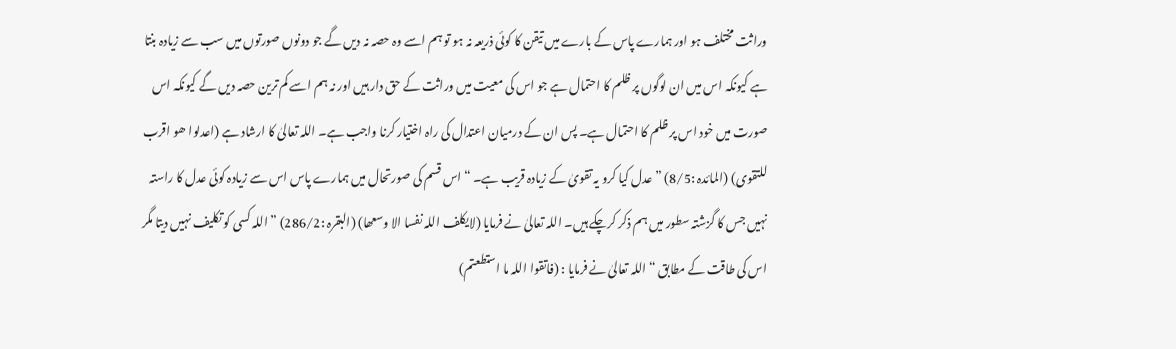وراثت مختلف ہو اور ہمارے پاس کے بارے میں تیقن کا کوئی ذریعہ نہ ہو تو ہم اسے وہ حصہ نہ دیں گے جو دونوں صورتوں میں سب سے زیادہ بنتا ہے کیونکہ اس میں ان لوگوں پر ظلم کا احتمال ہے جو اس کی معیت میں وراثت کے حق دار ہیں اور نہ ہم اسے کم ترین حصہ دیں گے کیونکہ اس صورت میں خود اس پر ظلم کا احتمال ہے۔ پس ان کے درمیان اعتدال کی راہ اختیار کرنا واجب ہے۔ اللہ تعالیٰ کا ارشاد ہے (اعدلوا ھو اقرب للتقوی) (المائدہ :8/5) ” عدل کیا کرو یہ تقویٰ کے زیادہ قریب ہے۔ “ اس قسم کی صورتحال میں ہمارے پاس اس سے زیادہ کوئی عدل کا راستہ نہیں جس کا گزشتہ سطور میں ہم ذکر کرچکے ہیں۔ اللہ تعالیٰ نے فرمایا (لایکلف اللہ نفسا الا وسعھا) (البقرہ :286/2) ” اللہ کسی کو تکلیف نہیں دیتا مگر اس کی طاقت کے مطابق “ اللہ تعالیٰ نے فرمایا : (فاتقوا اللہ ما استطعتم)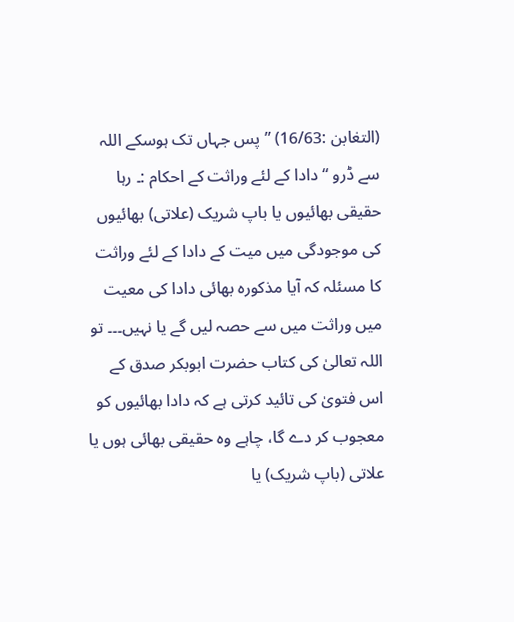(التغابن :16/63) ” پس جہاں تک ہوسکے اللہ سے ڈرو “ دادا کے لئے وراثت کے احکام :۔ رہا حقیقی بھائیوں یا باپ شریک (علاتی) بھائیوں کی موجودگی میں میت کے دادا کے لئے وراثت کا مسئلہ کہ آیا مذکورہ بھائی دادا کی معیت میں وراثت میں سے حصہ لیں گے یا نہیں۔۔۔ تو اللہ تعالیٰ کی کتاب حضرت ابوبکر صدق کے اس فتویٰ کی تائید کرتی ہے کہ دادا بھائیوں کو معجوب کر دے گا، چاہے وہ حقیقی بھائی ہوں یا علاتی (باپ شریک) یا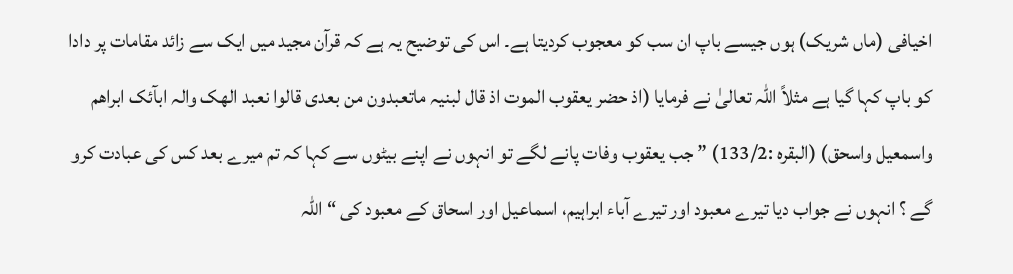اخیافی (ماں شریک) ہوں جیسے باپ ان سب کو معجوب کردیتا ہے۔ اس کی توضیح یہ ہے کہ قرآن مجید میں ایک سے زائد مقامات پر دادا کو باپ کہا گیا ہے مثلاً اللہ تعالیٰ نے فرمایا (اذ حضر یعقوب الموت اذ قال لبنیہ ماتعبدون من بعدی قالوا نعبد الھک والہ ابآئک ابراھم واسمعیل واسحق) (البقرہ :133/2) ” جب یعقوب وفات پانے لگے تو انہوں نے اپنے بیٹوں سے کہا کہ تم میرے بعد کس کی عبادت کرو گے ؟ انہوں نے جواب دیا تیرے معبود اور تیرے آباء ابراہیم، اسماعیل اور اسحاق کے معبود کی “ اللہ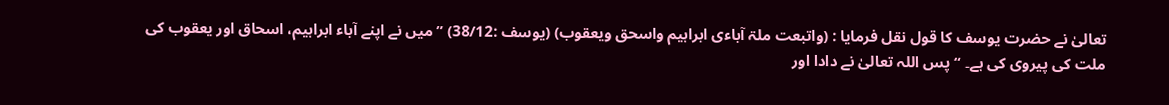تعالیٰ نے حضرت یوسف کا قول نقل فرمایا : (واتبعت ملۃ آباءی ابراہیم واسحق ویعقوب) (یوسف :38/12) ” میں نے اپنے آباء ابراہیم، اسحاق اور یعقوب کی ملت کی پیروی کی ہے۔ “ پس اللہ تعالیٰ نے دادا اور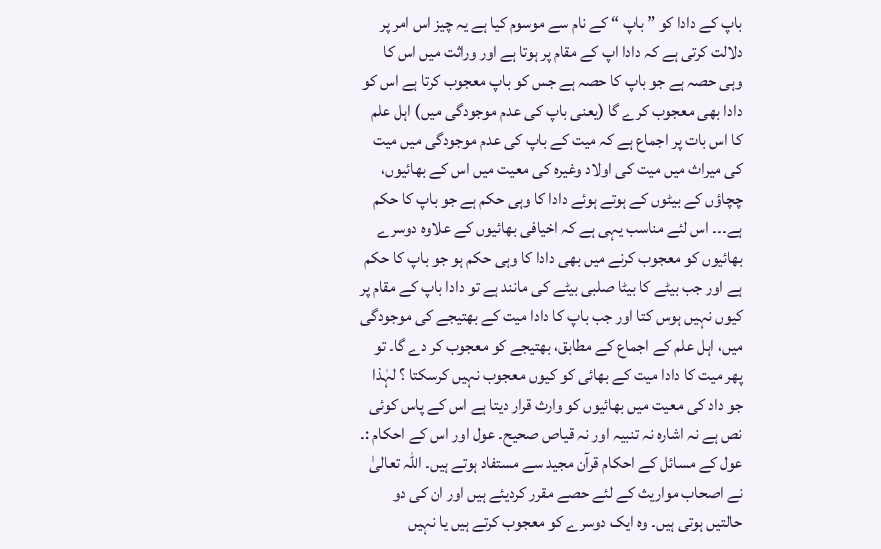باپ کے دادا کو ” باپ “ کے نام سے موسوم کیا ہے یہ چیز اس امر پر دلالت کرتی ہے کہ دادا اپ کے مقام پر ہوتا ہے اور وراثت میں اس کا وہی حصہ ہے جو باپ کا حصہ ہے جس کو باپ معجوب کرتا ہے اس کو دادا بھی معجوب کرے گا (یعنی باپ کی عدم موجودگی میں) اہل علم کا اس بات پر اجماع ہے کہ میت کے باپ کی عدم موجودگی میں میت کی میراث میں میت کی اولاد وغیرہ کی معیت میں اس کے بھائیوں، چچاؤں کے بیٹوں کے ہوتے ہوئے دادا کا وہی حکم ہے جو باپ کا حکم ہے۔۔۔ اس لئے مناسب یہی ہے کہ اخیافی بھائیوں کے علاوہ دوسرے بھائیوں کو معجوب کرنے میں بھی دادا کا وہی حکم ہو جو باپ کا حکم ہے اور جب بیٹے کا بیٹا صلبی بیٹے کی مانند ہے تو دادا باپ کے مقام پر کیوں نہیں ہوس کتا اور جب باپ کا دادا میت کے بھتیجے کی موجودگی میں، اہل علم کے اجماع کے مطابق، بھتیجے کو معجوب کر دے گا۔ تو پھر میت کا دادا میت کے بھائی کو کیوں معجوب نہیں کرسکتا ؟ لہٰذا جو داد کی معیت میں بھائیوں کو وارث قرار دیتا ہے اس کے پاس کوئی نص ہے نہ اشارہ نہ تنبیہ اور نہ قیاص صحیح۔ عول اور اس کے احکام :۔ عول کے مسائل کے احکام قرآن مجید سے مستفاد ہوتے ہیں۔ اللہ تعالیٰ نے اصحاب مواریث کے لئے حصے مقرر کردیئے ہیں اور ان کی دو حالتیں ہوتی ہیں۔ وہ ایک دوسرے کو معجوب کرتے ہیں یا نہیں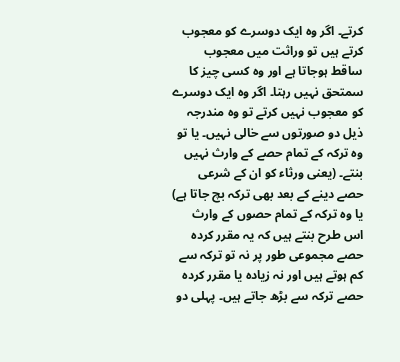کرتے۔ اگر وہ ایک دوسرے کو معجوب کرتے ہیں تو وراثت میں معجوب ساقط ہوجاتا ہے اور وہ کسی چیز کا سمتحق نہیں رہتا۔ اگر وہ ایک دوسرے کو معجوب نہیں کرتے تو وہ مندرجہ ذیل دو صورتوں سے خالی نہیں۔ یا تو وہ ترکہ کے تمام حصے کے وارث نہیں بنتے۔ (یعنی ورثاء کو ان کے شرعی حصے دینے کے بعد بھی ترکہ بچ جاتا ہے) یا وہ ترکہ کے تمام حصوں کے وارث اس طرح بنتے ہیں کہ یہ مقرر کردہ حصے مجموعی طور پر نہ تو ترکہ سے کم ہوتے ہیں اور نہ زیادہ یا مقرر کردہ حصے ترکہ سے بڑھ جاتے ہیں۔ پہلی دو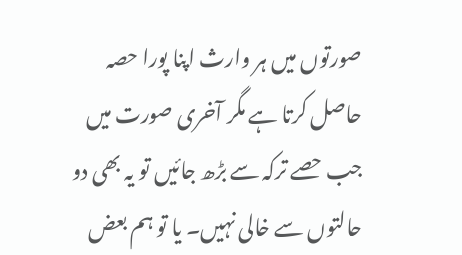صورتوں میں ہر وارث اپنا پورا حصہ حاصل کرتا ہے مگر آخری صورت میں جب حصے ترکہ سے بڑھ جائیں تو یہ بھی دو حالتوں سے خالی نہیں۔ یا تو ہم بعض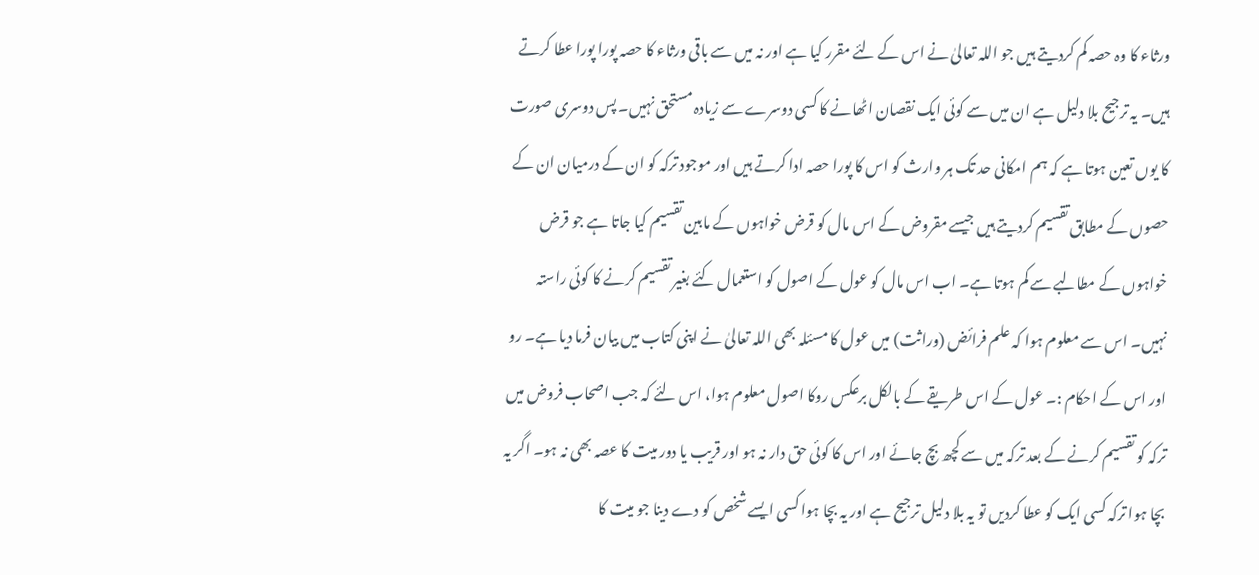ورثاء کا وہ حصہ کم کردیتے ہیں جو اللہ تعالیٰ نے اس کے لئے مقرر کیا ہے اور نہ میں سے باقی ورثاء کا حصہ پورا پورا عطا کرتے ہیں۔ یہ ترجیح بلا دلیل ہے ان میں سے کوئی ایک نقصان اٹھانے کا کسی دوسرے سے زیادہ مستحق نہیں۔ پس دوسری صورت کا یوں تعین ہوتا ہے کہ ہم امکانی حد تک ہر وارث کو اس کا پورا حصہ ادا کرتے ہیں اور موجود ترکہ کو ان کے درمیان ان کے حصوں کے مطابق تقسیم کردیتے ہیں جیسے مقروض کے اس مال کو قرض خواہوں کے مابین تقسیم کیا جاتا ہے جو قرض خواہوں کے مطالبے سے کم ہوتا ہے۔ اب اس مال کو عول کے اصول کو استعمال کئے بغیر تقسیم کرنے کا کوئی راستہ نہیں۔ اس سے معلوم ہوا کہ علم فرائض (وراثت) میں عول کا مسئلہ بھی اللہ تعالیٰ نے اپنی کتاب میں بیان فرما دیا ہے۔ رو اور اس کے احکام :۔ عول کے اس طریقے کے بالکل برعکس روکا اصول معلوم ہوا، اس لئے کہ جب اصحاب فروض میں ترکہ کو تقسیم کرنے کے بعد ترکہ میں سے کچھ بچ جائے اور اس کا کوئی حق دار نہ ہو اور قریب یا دور میت کا عصہ بھی نہ ہو۔ اگر یہ بچا ہوا ترکہ کسی ایک کو عطا کردیں تو یہ بلا دلیل ترجیح ہے اور یہ بچا ہوا کسی ایسے شخص کو دے دینا جو میت کا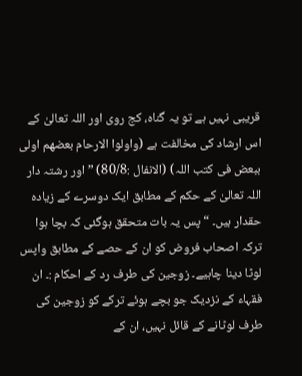قریبی نہیں ہے تو یہ گناہ، کج روی اور اللہ تعالیٰ کے اس ارشاد کی مخالفت ہے (واولوا الارحام بعضھم اولی ببعض فی کتب اللہ) (الانفال :80/8) ” اور رشتہ دار اللہ تعالیٰ کے حکم کے مطابق ایک دوسرے کے زیادہ حقدار ہیں۔ “ پس یہ بات متحقق ہوگئی کہ بچا ہوا ترکہ اصحاب فروض کو ان کے حصے کے مطابق واپس لوٹا دینا چاہیے۔ زوجین کی طرف رد کے احکام :۔ ان فقہاء کے نزدیک جو بچے ہوئے ترکے کو زوجین کی طرف لوٹانے کے قائل نہیں، ان کے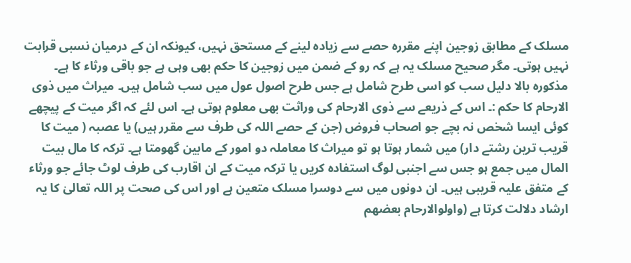مسلک کے مطابق زوجین اپنے مقررہ حصے سے زیادہ لینے کے مستحق نہیں، کیونکہ ان کے درمیان نسبی قرابت نہیں ہوتی۔ مگر صحیح مسلک یہ ہے کہ رو کے ضمن میں زوجین کا حکم بھی وہی ہے جو باقی ورثاء کا ہے۔ مذکورہ بالا دلیل سب کو اسی طرح شامل ہے جس طرح اصول عول میں سب شامل ہیں۔ میراث میں ذوی الارحام کا حکم :۔ اس کے ذریعے سے ذوی الارحام کی وراثت بھی معلوم ہوتی ہے۔ اس لئے کہ اگر میت کے پیچھے کوئی ایسا شخص نہ بچے جو اصحاب فروض (جن کے حصے اللہ کی طرف سے مقرر ہیں) یا عصبہ ( میت کا قریب ترین رشتے دار) میں شمار ہوتا ہو تو میراث کا معاملہ دو امور کے مابین گھومتا ہے۔ ترکہ کا مال بیت المال میں جمع ہو جس سے اجنبی لوگ استفادہ کریں یا ترکہ میت کے ان اقارب کی طرف لوٹ جائے جو ورثاء کے متفق علیہ قریبی ہیں۔ ان دونوں میں سے دوسرا مسلک متعین ہے اور اس کی صحت پر اللہ تعالیٰ کا یہ ارشاد دلالت کرتا ہے (واولوالارحام بعضھم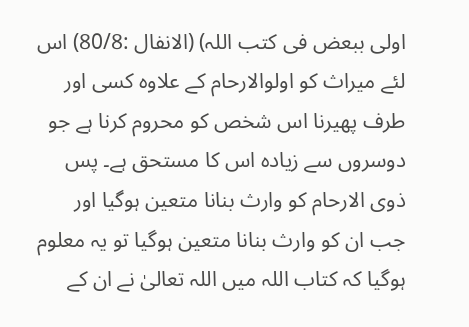اولی ببعض فی کتب اللہ) (الانفال :80/8) اس لئے میراث کو اولوالارحام کے علاوہ کسی اور طرف پھیرنا اس شخص کو محروم کرنا ہے جو دوسروں سے زیادہ اس کا مستحق ہے۔ پس ذوی الارحام کو وارث بنانا متعین ہوگیا اور جب ان کو وارث بنانا متعین ہوگیا تو یہ معلوم ہوگیا کہ کتاب اللہ میں اللہ تعالیٰ نے ان کے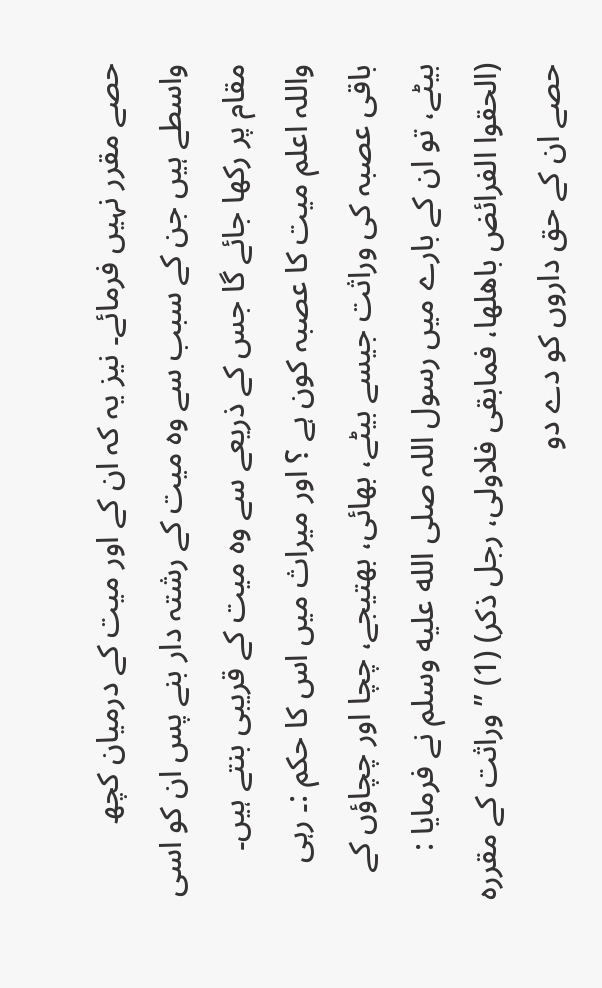حصے مقرر نہیں فرمائے۔ نیز یہ کہ ان کے اور میت کے درمیان کچھ واسطے ہیں جن کے سبب سے وہ میت کے رشتہ دار بنے پس ان کو اسی مقام پر رکھا جائے گا جس کے ذریعے سے وہ میت کے قریبی بنتے ہیں۔ واللہ اعلم میت کا عصبہ کون ہے ؟ اور میراث میں اس کا حکم :۔ رہی باقی عصبہ کی وراثت جیسے بیٹے، بھائی، بھتیجے، چچا اور چچاؤں کے بیٹے، تو ان کے بارے میں رسول اللہ صلى الله عليه وسلم نے فرمایا : (الحقوا الفرائض باھلھا، فمابقی فلاولی، رجل ذکر) (1) ” وراثت کے مقررہ حصے ان کے حق داروں کو دے دو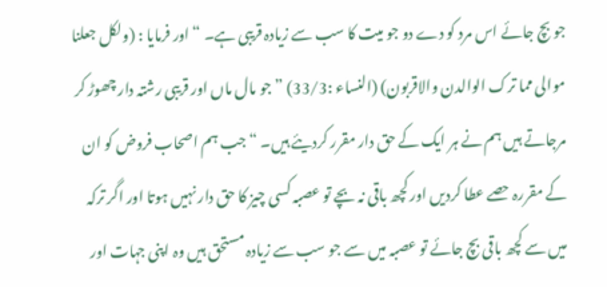جو بچ جائے اس مرد کو دے دو جو میت کا سب سے زیادہ قریبی ہے۔ “ اور فرمایا : (ولکل جعلنا موالی مما ترک الوالدن والاقربون) (النساء :33/3) ” جو مال ماں اور قریبی رشتہ دار چھوڑ کر مرجاتے ہیں ہم نے ہر ایک کے حق دار مقرر کردیئے ہیں۔ “ جب ہم اصحاب فروض کو ان کے مقررہ حصے عطا کردیں اور کچھ باقی نہ بچے تو عصبہ کسی چیز کا حق دار نہیں ہوتا اور اگر ترکہ میں سے کچھ باقی بچ جائے تو عصبہ میں سے جو سب سے زیادہ مستحق ہیں وہ اپنی جہات اور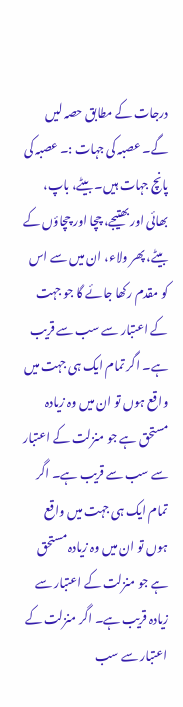درجات کے مطابق حصہ لیں گے۔ عصبہ کی جہات :۔ عصبہ کی پانچ جہات ہیں۔ بیٹے، باپ، بھائی اور بھتیجے، چچا اور چچاؤں کے بیٹے، پھر ولاء، ان میں سے اس کو مقدم رکھا جائے گا جو جہت کے اعتبار سے سب سے قریب ہے۔ اگر تمام ایک ہی جہت میں واقع ہوں تو ان میں وہ زیادہ مستحق ہے جو منزلت کے اعتبار سے سب سے قریب ہے۔ اگر تمام ایک ہی جہت میں واقع ہوں تو ان میں وہ زیادہ مستحق ہے جو منزلت کے اعتبار سے زیادہ قریب ہے۔ اگر منزلت کے اعتبار سے سب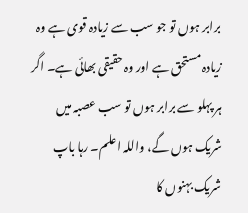برابر ہوں تو جو سب سے زیادہ قوی ہے وہ زیادہ مستحق ہے اور وہ حقیقی بھائی ہے۔ اگر ہر پہلو سے برابر ہوں تو سب عصبہ میں شریک ہوں گے، واللہ اعلم۔ رہا باپ شریک بہنوں کا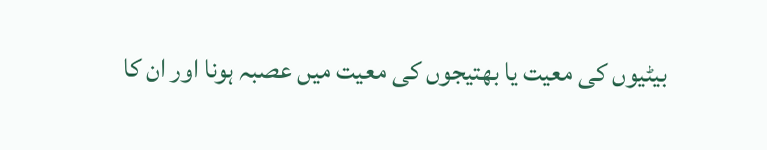بیٹیوں کی معیت یا بھتیجوں کی معیت میں عصبہ ہونا اور ان کا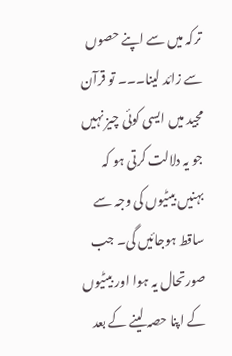ترکہ میں سے اپنے حصوں سے زائد لینا۔۔۔ تو قرآن مجید میں ایسی کوئی چیز نہیں جو یہ دلالت کرتی ہو کہ بہنیں بیٹیوں کی وجہ سے ساقط ہوجائیں گی۔ جب صورتحال یہ ہوا اور بیٹیوں کے اپنا حصہ لینے کے بعد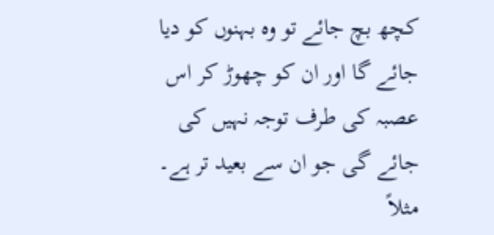کچھ بچ جائے تو وہ بہنوں کو دیا جائے گا اور ان کو چھوڑ کر اس عصبہ کی طرف توجہ نہیں کی جائے گی جو ان سے بعید تر ہے۔ مثلاً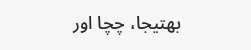بھتیجا، چچا اور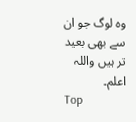وہ لوگ جو ان سے بھی بعید تر ہیں واللہ اعلم۔
Top